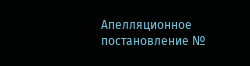Апелляционное постановление №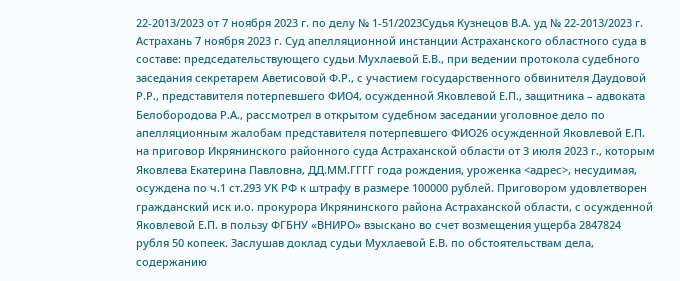22-2013/2023 от 7 ноября 2023 г. по делу № 1-51/2023Судья Кузнецов В.А. уд № 22-2013/2023 г. Астрахань 7 ноября 2023 г. Суд апелляционной инстанции Астраханского областного суда в составе: председательствующего судьи Мухлаевой Е.В., при ведении протокола судебного заседания секретарем Аветисовой Ф.Р., с участием государственного обвинителя Даудовой Р.Р., представителя потерпевшего ФИО4, осужденной Яковлевой Е.П., защитника – адвоката Белобородова Р.А., рассмотрел в открытом судебном заседании уголовное дело по апелляционным жалобам представителя потерпевшего ФИО26 осужденной Яковлевой Е.П. на приговор Икрянинского районного суда Астраханской области от 3 июля 2023 г., которым Яковлева Екатерина Павловна, ДД.ММ.ГГГГ года рождения, уроженка <адрес>, несудимая, осуждена по ч.1 ст.293 УК РФ к штрафу в размере 100000 рублей. Приговором удовлетворен гражданский иск и.о. прокурора Икрянинского района Астраханской области, с осужденной Яковлевой Е.П. в пользу ФГБНУ «ВНИРО» взыскано во счет возмещения ущерба 2847824 рубля 50 копеек. Заслушав доклад судьи Мухлаевой Е.В. по обстоятельствам дела, содержанию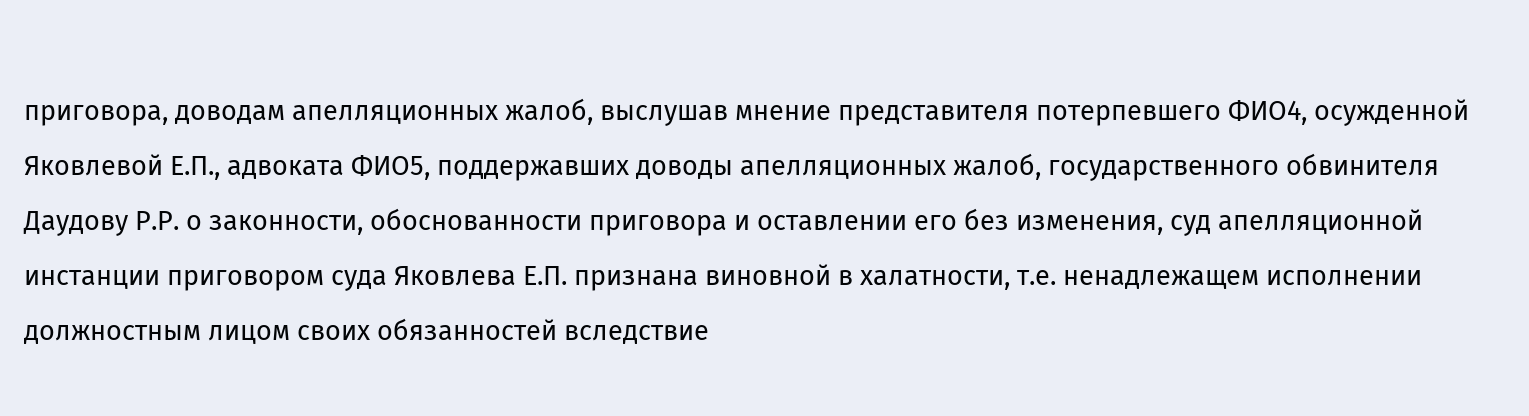приговора, доводам апелляционных жалоб, выслушав мнение представителя потерпевшего ФИО4, осужденной Яковлевой Е.П., адвоката ФИО5, поддержавших доводы апелляционных жалоб, государственного обвинителя Даудову Р.Р. о законности, обоснованности приговора и оставлении его без изменения, суд апелляционной инстанции приговором суда Яковлева Е.П. признана виновной в халатности, т.е. ненадлежащем исполнении должностным лицом своих обязанностей вследствие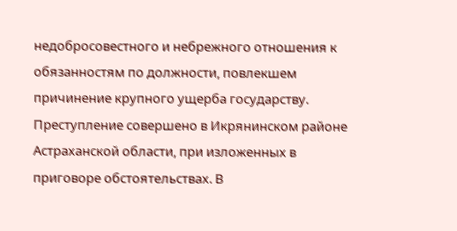недобросовестного и небрежного отношения к обязанностям по должности, повлекшем причинение крупного ущерба государству. Преступление совершено в Икрянинском районе Астраханской области, при изложенных в приговоре обстоятельствах. В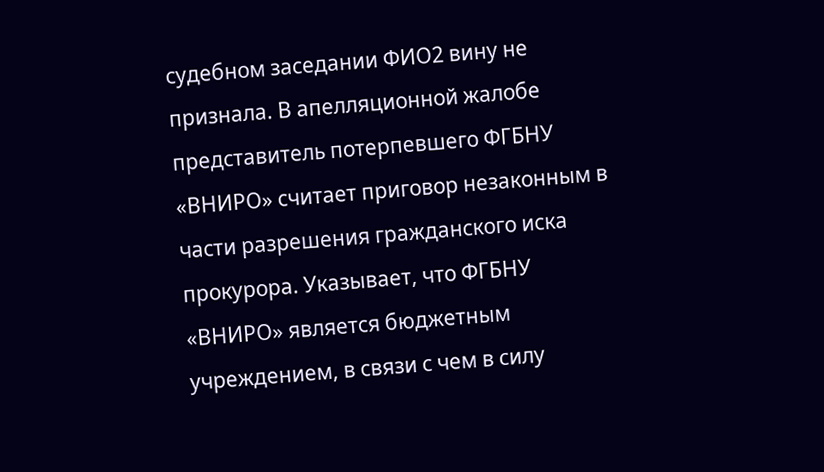судебном заседании ФИО2 вину не признала. В апелляционной жалобе представитель потерпевшего ФГБНУ «ВНИРО» считает приговор незаконным в части разрешения гражданского иска прокурора. Указывает, что ФГБНУ «ВНИРО» является бюджетным учреждением, в связи с чем в силу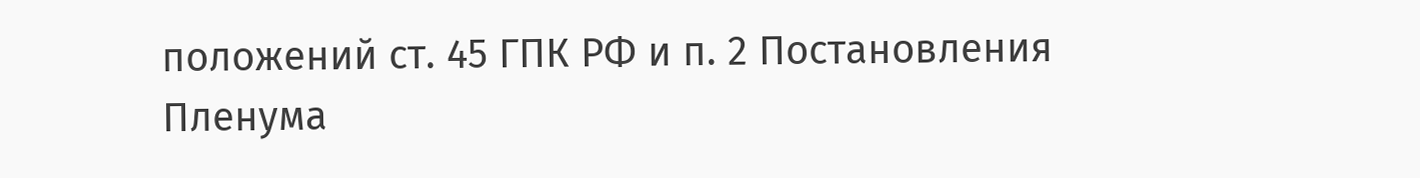положений ст. 45 ГПК РФ и п. 2 Постановления Пленума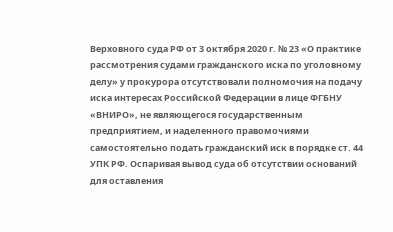Верховного суда РФ от 3 октября 2020 г. № 23 «О практике рассмотрения судами гражданского иска по уголовному делу» у прокурора отсутствовали полномочия на подачу иска интересах Российской Федерации в лице ФГБНУ «ВНИРО», не являющегося государственным предприятием, и наделенного правомочиями самостоятельно подать гражданский иск в порядке ст. 44 УПК РФ. Оспаривая вывод суда об отсутствии оснований для оставления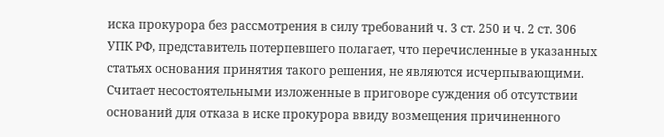иска прокурора без рассмотрения в силу требований ч. 3 ст. 250 и ч. 2 ст. 306 УПК РФ, представитель потерпевшего полагает, что перечисленные в указанных статьях основания принятия такого решения, не являются исчерпывающими. Считает несостоятельными изложенные в приговоре суждения об отсутствии оснований для отказа в иске прокурора ввиду возмещения причиненного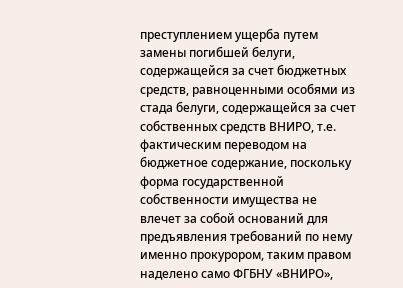преступлением ущерба путем замены погибшей белуги, содержащейся за счет бюджетных средств, равноценными особями из стада белуги, содержащейся за счет собственных средств ВНИРО, т.е. фактическим переводом на бюджетное содержание, поскольку форма государственной собственности имущества не влечет за собой оснований для предъявления требований по нему именно прокурором, таким правом наделено само ФГБНУ «ВНИРО»,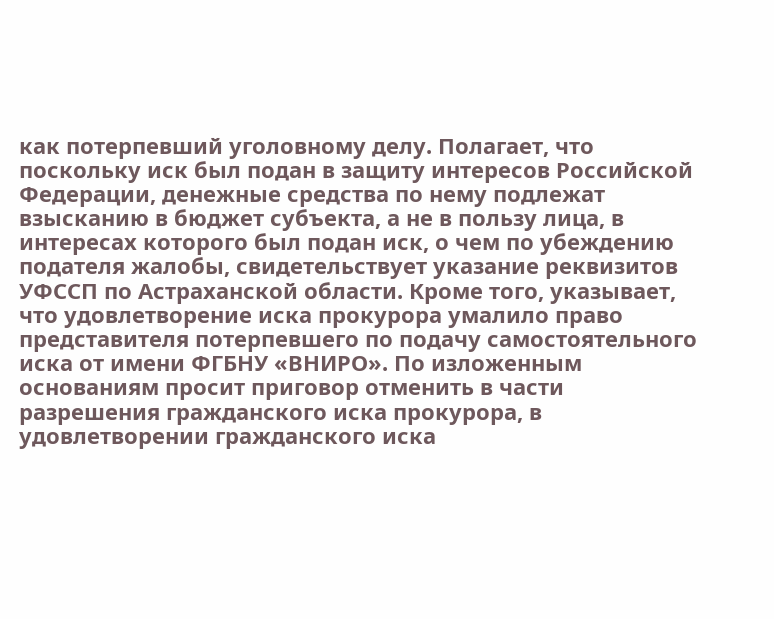как потерпевший уголовному делу. Полагает, что поскольку иск был подан в защиту интересов Российской Федерации, денежные средства по нему подлежат взысканию в бюджет субъекта, а не в пользу лица, в интересах которого был подан иск, о чем по убеждению подателя жалобы, свидетельствует указание реквизитов УФССП по Астраханской области. Кроме того, указывает, что удовлетворение иска прокурора умалило право представителя потерпевшего по подачу самостоятельного иска от имени ФГБНУ «ВНИРО». По изложенным основаниям просит приговор отменить в части разрешения гражданского иска прокурора, в удовлетворении гражданского иска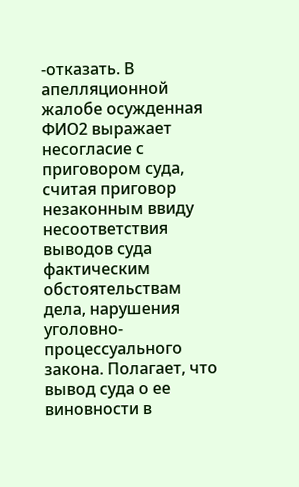-отказать. В апелляционной жалобе осужденная ФИО2 выражает несогласие с приговором суда, считая приговор незаконным ввиду несоответствия выводов суда фактическим обстоятельствам дела, нарушения уголовно-процессуального закона. Полагает, что вывод суда о ее виновности в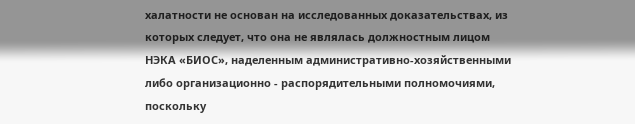халатности не основан на исследованных доказательствах, из которых следует, что она не являлась должностным лицом НЭКА «БИОС», наделенным административно-хозяйственными либо организационно - распорядительными полномочиями, поскольку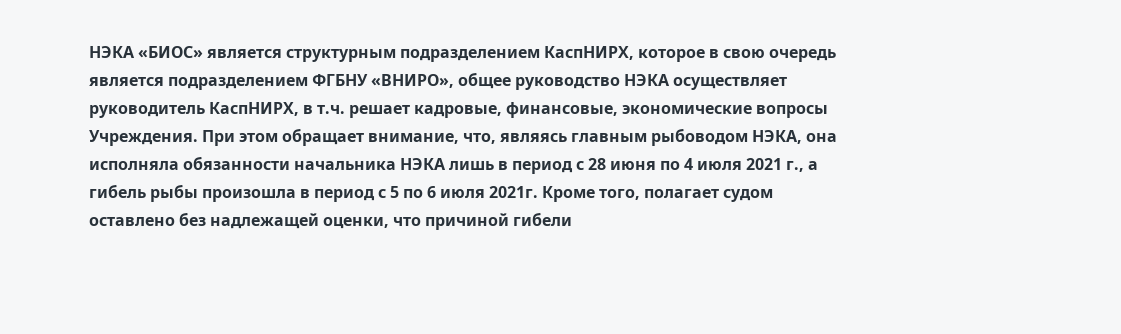НЭКА «БИОС» является структурным подразделением КаспНИРХ, которое в свою очередь является подразделением ФГБНУ «ВНИРО», общее руководство НЭКА осуществляет руководитель КаспНИРХ, в т.ч. решает кадровые, финансовые, экономические вопросы Учреждения. При этом обращает внимание, что, являясь главным рыбоводом НЭКА, она исполняла обязанности начальника НЭКА лишь в период с 28 июня по 4 июля 2021 г., а гибель рыбы произошла в период с 5 по 6 июля 2021г. Кроме того, полагает судом оставлено без надлежащей оценки, что причиной гибели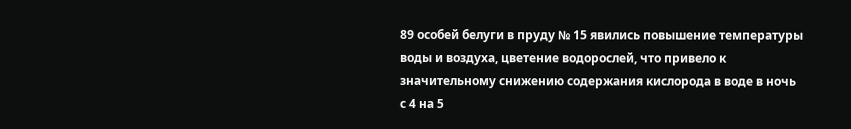89 особей белуги в пруду № 15 явились повышение температуры воды и воздуха, цветение водорослей, что привело к значительному снижению содержания кислорода в воде в ночь с 4 на 5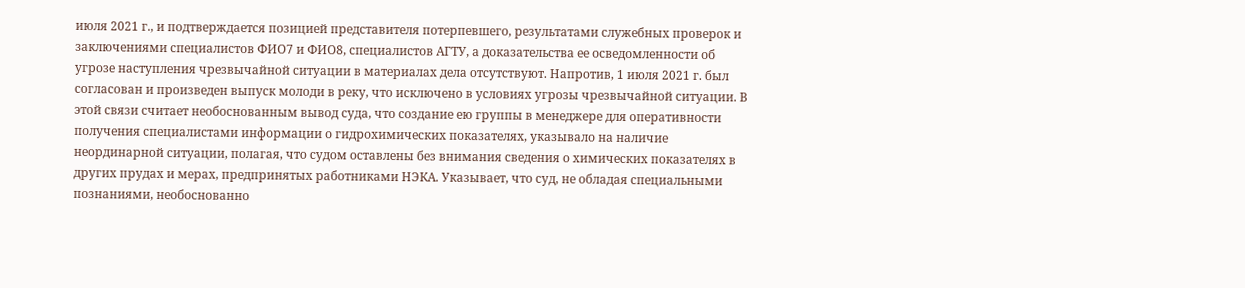июля 2021 г., и подтверждается позицией представителя потерпевшего, результатами служебных проверок и заключениями специалистов ФИО7 и ФИО8, специалистов АГТУ, а доказательства ее осведомленности об угрозе наступления чрезвычайной ситуации в материалах дела отсутствуют. Напротив, 1 июля 2021 г. был согласован и произведен выпуск молоди в реку, что исключено в условиях угрозы чрезвычайной ситуации. В этой связи считает необоснованным вывод суда, что создание ею группы в менеджере для оперативности получения специалистами информации о гидрохимических показателях, указывало на наличие неординарной ситуации, полагая, что судом оставлены без внимания сведения о химических показателях в других прудах и мерах, предпринятых работниками НЭКА. Указывает, что суд, не обладая специальными познаниями, необоснованно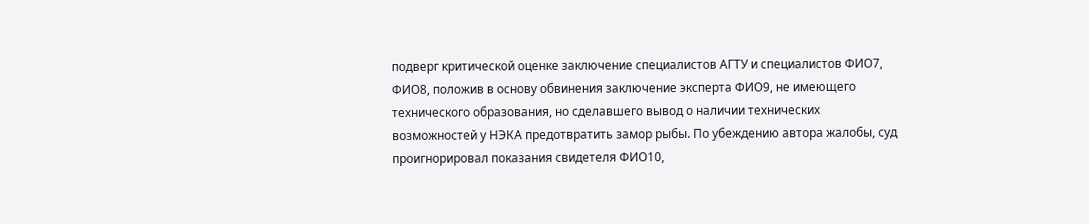подверг критической оценке заключение специалистов АГТУ и специалистов ФИО7, ФИО8, положив в основу обвинения заключение эксперта ФИО9, не имеющего технического образования, но сделавшего вывод о наличии технических возможностей у НЭКА предотвратить замор рыбы. По убеждению автора жалобы, суд проигнорировал показания свидетеля ФИО10,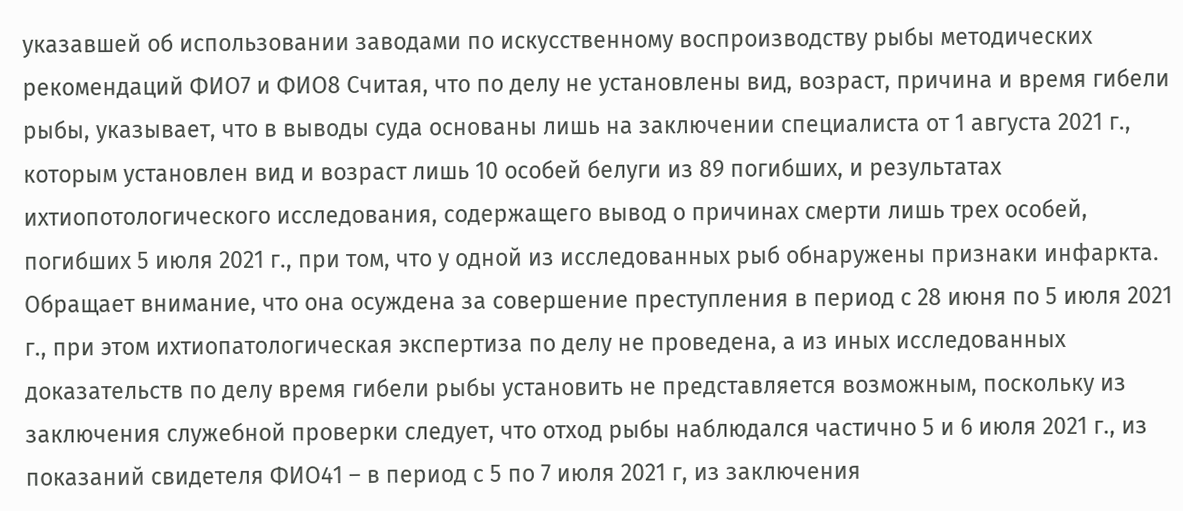указавшей об использовании заводами по искусственному воспроизводству рыбы методических рекомендаций ФИО7 и ФИО8 Считая, что по делу не установлены вид, возраст, причина и время гибели рыбы, указывает, что в выводы суда основаны лишь на заключении специалиста от 1 августа 2021 г., которым установлен вид и возраст лишь 10 особей белуги из 89 погибших, и результатах ихтиопотологического исследования, содержащего вывод о причинах смерти лишь трех особей, погибших 5 июля 2021 г., при том, что у одной из исследованных рыб обнаружены признаки инфаркта. Обращает внимание, что она осуждена за совершение преступления в период с 28 июня по 5 июля 2021 г., при этом ихтиопатологическая экспертиза по делу не проведена, а из иных исследованных доказательств по делу время гибели рыбы установить не представляется возможным, поскольку из заключения служебной проверки следует, что отход рыбы наблюдался частично 5 и 6 июля 2021 г., из показаний свидетеля ФИО41 – в период с 5 по 7 июля 2021 г, из заключения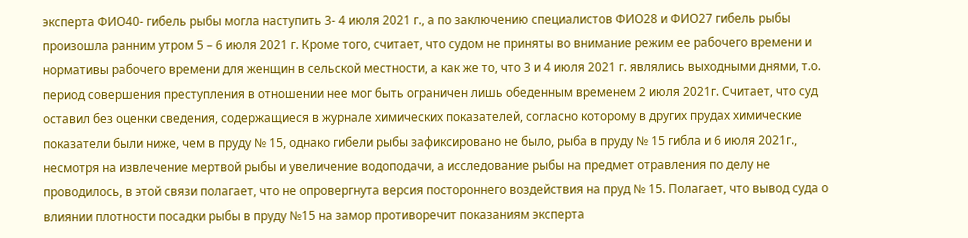эксперта ФИО40- гибель рыбы могла наступить 3- 4 июля 2021 г., а по заключению специалистов ФИО28 и ФИО27 гибель рыбы произошла ранним утром 5 – 6 июля 2021 г. Кроме того, считает, что судом не приняты во внимание режим ее рабочего времени и нормативы рабочего времени для женщин в сельской местности, а как же то, что 3 и 4 июля 2021 г. являлись выходными днями, т.о. период совершения преступления в отношении нее мог быть ограничен лишь обеденным временем 2 июля 2021г. Считает, что суд оставил без оценки сведения, содержащиеся в журнале химических показателей, согласно которому в других прудах химические показатели были ниже, чем в пруду № 15, однако гибели рыбы зафиксировано не было, рыба в пруду № 15 гибла и 6 июля 2021г., несмотря на извлечение мертвой рыбы и увеличение водоподачи, а исследование рыбы на предмет отравления по делу не проводилось, в этой связи полагает, что не опровергнута версия постороннего воздействия на пруд № 15. Полагает, что вывод суда о влиянии плотности посадки рыбы в пруду №15 на замор противоречит показаниям эксперта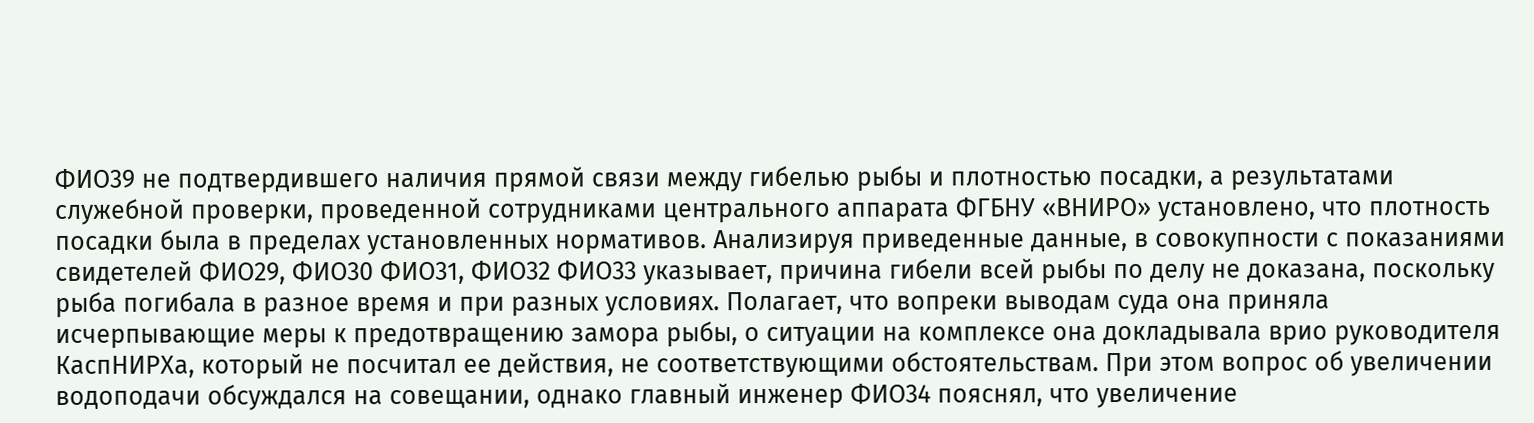ФИО39 не подтвердившего наличия прямой связи между гибелью рыбы и плотностью посадки, а результатами служебной проверки, проведенной сотрудниками центрального аппарата ФГБНУ «ВНИРО» установлено, что плотность посадки была в пределах установленных нормативов. Анализируя приведенные данные, в совокупности с показаниями свидетелей ФИО29, ФИО30 ФИО31, ФИО32 ФИО33 указывает, причина гибели всей рыбы по делу не доказана, поскольку рыба погибала в разное время и при разных условиях. Полагает, что вопреки выводам суда она приняла исчерпывающие меры к предотвращению замора рыбы, о ситуации на комплексе она докладывала врио руководителя КаспНИРХа, который не посчитал ее действия, не соответствующими обстоятельствам. При этом вопрос об увеличении водоподачи обсуждался на совещании, однако главный инженер ФИО34 пояснял, что увеличение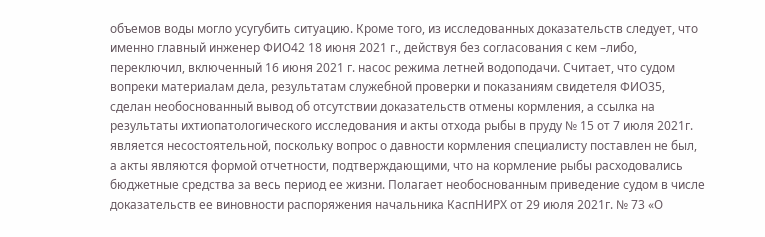объемов воды могло усугубить ситуацию. Кроме того, из исследованных доказательств следует, что именно главный инженер ФИО42 18 июня 2021 г., действуя без согласования с кем –либо, переключил, включенный 16 июня 2021 г. насос режима летней водоподачи. Считает, что судом вопреки материалам дела, результатам служебной проверки и показаниям свидетеля ФИО35, сделан необоснованный вывод об отсутствии доказательств отмены кормления, а ссылка на результаты ихтиопатологического исследования и акты отхода рыбы в пруду № 15 от 7 июля 2021г. является несостоятельной, поскольку вопрос о давности кормления специалисту поставлен не был, а акты являются формой отчетности, подтверждающими, что на кормление рыбы расходовались бюджетные средства за весь период ее жизни. Полагает необоснованным приведение судом в числе доказательств ее виновности распоряжения начальника КаспНИРХ от 29 июля 2021г. № 73 «О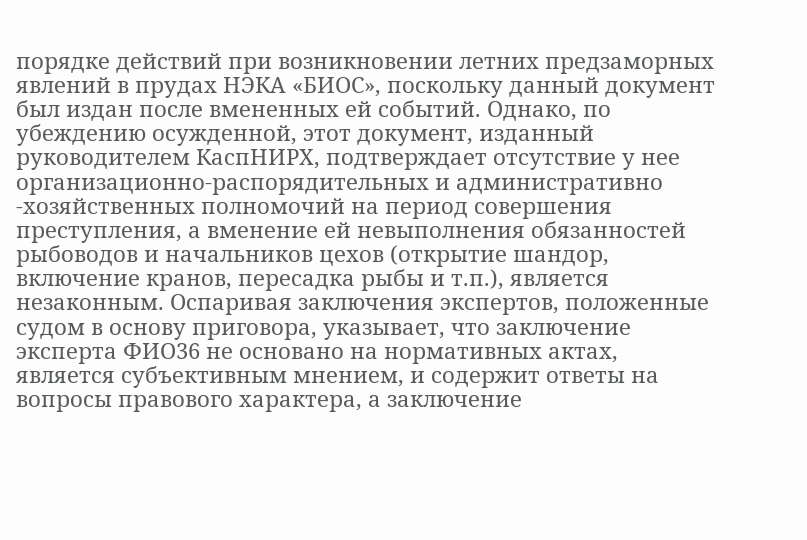порядке действий при возникновении летних предзаморных явлений в прудах НЭКА «БИОС», поскольку данный документ был издан после вмененных ей событий. Однако, по убеждению осужденной, этот документ, изданный руководителем КаспНИРХ, подтверждает отсутствие у нее организационно-распорядительных и административно -хозяйственных полномочий на период совершения преступления, а вменение ей невыполнения обязанностей рыбоводов и начальников цехов (открытие шандор, включение кранов, пересадка рыбы и т.п.), является незаконным. Оспаривая заключения экспертов, положенные судом в основу приговора, указывает, что заключение эксперта ФИО36 не основано на нормативных актах, является субъективным мнением, и содержит ответы на вопросы правового характера, а заключение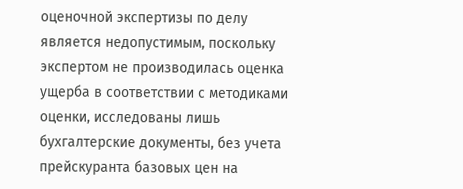оценочной экспертизы по делу является недопустимым, поскольку экспертом не производилась оценка ущерба в соответствии с методиками оценки, исследованы лишь бухгалтерские документы, без учета прейскуранта базовых цен на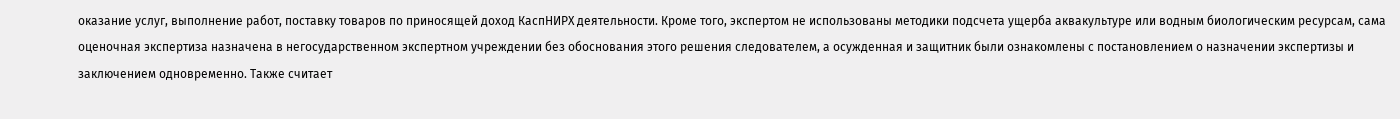оказание услуг, выполнение работ, поставку товаров по приносящей доход КаспНИРХ деятельности. Кроме того, экспертом не использованы методики подсчета ущерба аквакультуре или водным биологическим ресурсам, сама оценочная экспертиза назначена в негосударственном экспертном учреждении без обоснования этого решения следователем, а осужденная и защитник были ознакомлены с постановлением о назначении экспертизы и заключением одновременно. Также считает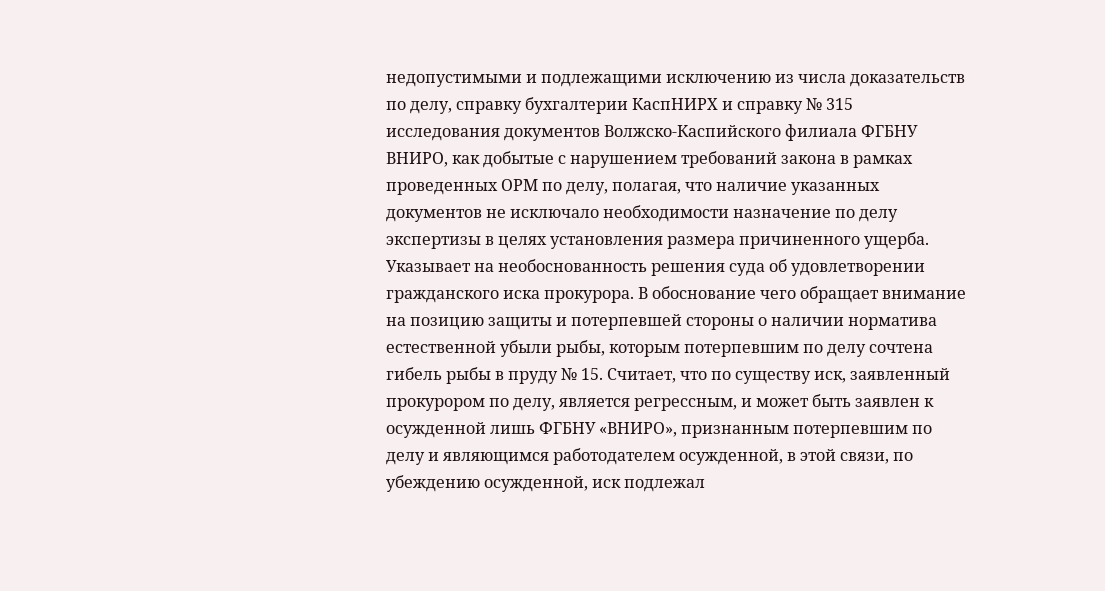недопустимыми и подлежащими исключению из числа доказательств по делу, справку бухгалтерии КаспНИРХ и справку № 315 исследования документов Волжско-Каспийского филиала ФГБНУ ВНИРО, как добытые с нарушением требований закона в рамках проведенных ОРМ по делу, полагая, что наличие указанных документов не исключало необходимости назначение по делу экспертизы в целях установления размера причиненного ущерба. Указывает на необоснованность решения суда об удовлетворении гражданского иска прокурора. В обоснование чего обращает внимание на позицию защиты и потерпевшей стороны о наличии норматива естественной убыли рыбы, которым потерпевшим по делу сочтена гибель рыбы в пруду № 15. Считает, что по существу иск, заявленный прокурором по делу, является регрессным, и может быть заявлен к осужденной лишь ФГБНУ «ВНИРО», признанным потерпевшим по делу и являющимся работодателем осужденной, в этой связи, по убеждению осужденной, иск подлежал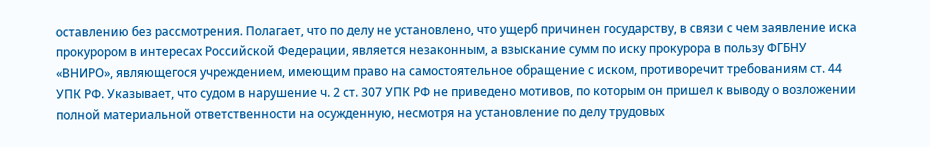оставлению без рассмотрения. Полагает, что по делу не установлено, что ущерб причинен государству, в связи с чем заявление иска прокурором в интересах Российской Федерации, является незаконным, а взыскание сумм по иску прокурора в пользу ФГБНУ «ВНИРО», являющегося учреждением, имеющим право на самостоятельное обращение с иском, противоречит требованиям ст. 44 УПК РФ. Указывает, что судом в нарушение ч. 2 ст. 307 УПК РФ не приведено мотивов, по которым он пришел к выводу о возложении полной материальной ответственности на осужденную, несмотря на установление по делу трудовых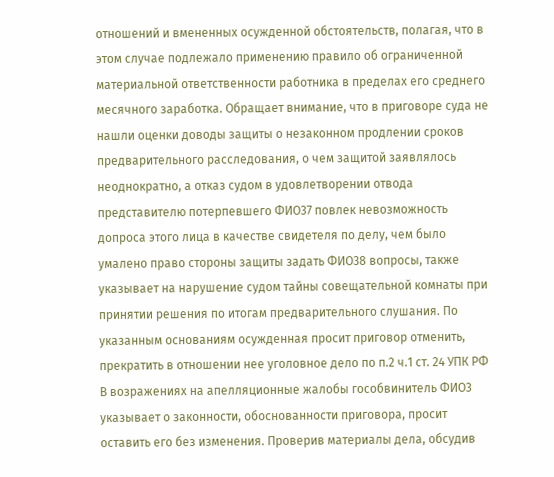отношений и вмененных осужденной обстоятельств, полагая, что в этом случае подлежало применению правило об ограниченной материальной ответственности работника в пределах его среднего месячного заработка. Обращает внимание, что в приговоре суда не нашли оценки доводы защиты о незаконном продлении сроков предварительного расследования, о чем защитой заявлялось неоднократно, а отказ судом в удовлетворении отвода представителю потерпевшего ФИО37 повлек невозможность допроса этого лица в качестве свидетеля по делу, чем было умалено право стороны защиты задать ФИО38 вопросы, также указывает на нарушение судом тайны совещательной комнаты при принятии решения по итогам предварительного слушания. По указанным основаниям осужденная просит приговор отменить, прекратить в отношении нее уголовное дело по п.2 ч.1 ст. 24 УПК РФ В возражениях на апелляционные жалобы гособвинитель ФИО3 указывает о законности, обоснованности приговора, просит оставить его без изменения. Проверив материалы дела, обсудив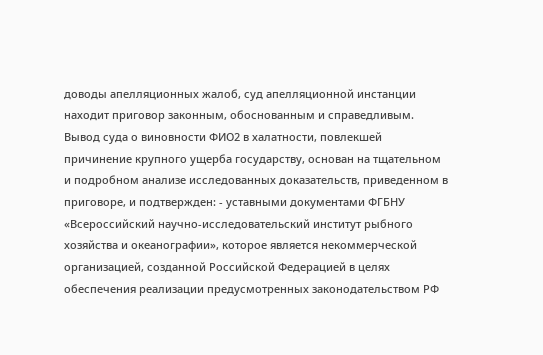доводы апелляционных жалоб, суд апелляционной инстанции находит приговор законным, обоснованным и справедливым. Вывод суда о виновности ФИО2 в халатности, повлекшей причинение крупного ущерба государству, основан на тщательном и подробном анализе исследованных доказательств, приведенном в приговоре, и подтвержден: - уставными документами ФГБНУ «Всероссийский научно-исследовательский институт рыбного хозяйства и океанографии», которое является некоммерческой организацией, созданной Российской Федерацией в целях обеспечения реализации предусмотренных законодательством РФ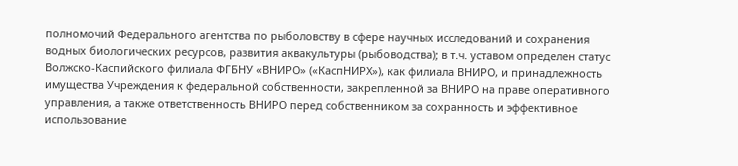полномочий Федерального агентства по рыболовству в сфере научных исследований и сохранения водных биологических ресурсов, развития аквакультуры (рыбоводства); в т.ч. уставом определен статус Волжско-Каспийского филиала ФГБНУ «ВНИРО» («КаспНИРХ»), как филиала ВНИРО, и принадлежность имущества Учреждения к федеральной собственности, закрепленной за ВНИРО на праве оперативного управления, а также ответственность ВНИРО перед собственником за сохранность и эффективное использование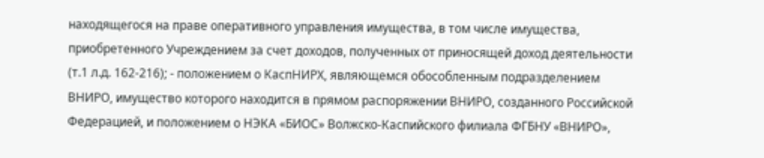находящегося на праве оперативного управления имущества, в том числе имущества, приобретенного Учреждением за счет доходов, полученных от приносящей доход деятельности (т.1 л.д. 162-216); - положением о КаспНИРХ, являющемся обособленным подразделением ВНИРО, имущество которого находится в прямом распоряжении ВНИРО, созданного Российской Федерацией, и положением о НЭКА «БИОС» Волжско-Каспийского филиала ФГБНУ «ВНИРО»,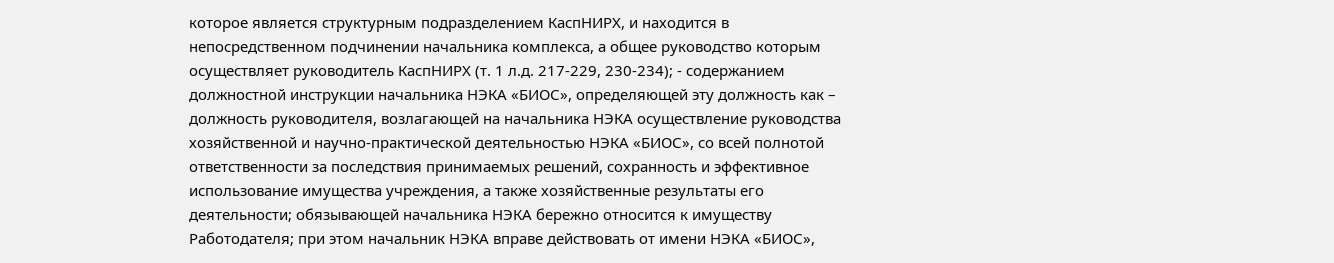которое является структурным подразделением КаспНИРХ, и находится в непосредственном подчинении начальника комплекса, а общее руководство которым осуществляет руководитель КаспНИРХ (т. 1 л.д. 217-229, 230-234); - содержанием должностной инструкции начальника НЭКА «БИОС», определяющей эту должность как – должность руководителя, возлагающей на начальника НЭКА осуществление руководства хозяйственной и научно-практической деятельностью НЭКА «БИОС», со всей полнотой ответственности за последствия принимаемых решений, сохранность и эффективное использование имущества учреждения, а также хозяйственные результаты его деятельности; обязывающей начальника НЭКА бережно относится к имуществу Работодателя; при этом начальник НЭКА вправе действовать от имени НЭКА «БИОС»,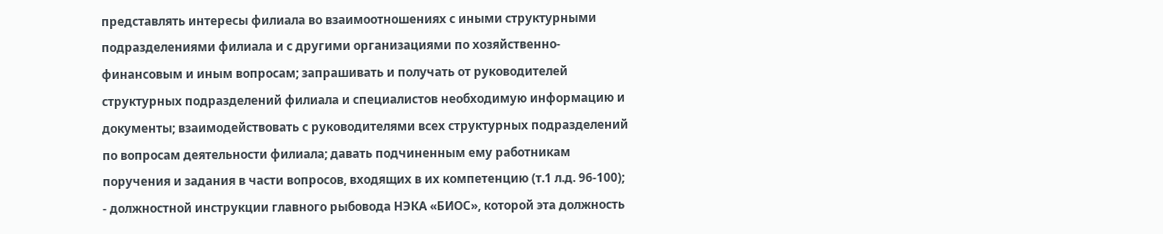представлять интересы филиала во взаимоотношениях с иными структурными подразделениями филиала и с другими организациями по хозяйственно-финансовым и иным вопросам; запрашивать и получать от руководителей структурных подразделений филиала и специалистов необходимую информацию и документы; взаимодействовать с руководителями всех структурных подразделений по вопросам деятельности филиала; давать подчиненным ему работникам поручения и задания в части вопросов, входящих в их компетенцию (т.1 л.д. 96-100); - должностной инструкции главного рыбовода НЭКА «БИОС», которой эта должность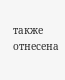также отнесена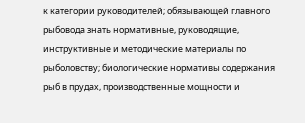к категории руководителей; обязывающей главного рыбовода знать нормативные, руководящие, инструктивные и методические материалы по рыболовству; биологические нормативы содержания рыб в прудах, производственные мощности и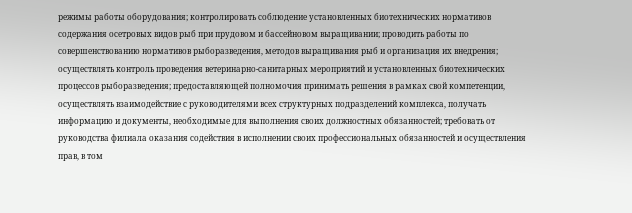режимы работы оборудования; контролировать соблюдение установленных биотехнических нормативов содержания осетровых видов рыб при прудовом и бассейновом выращивании; проводить работы по совершенствованию нормативов рыборазведения, методов выращивания рыб и организация их внедрения; осуществлять контроль проведения ветеринарно-санитарных мероприятий и установленных биотехнических процессов рыборазведения; предоставляющей полномочия принимать решения в рамках свой компетенции, осуществлять взаимодействие с руководителями всех структурных подразделений комплекса, получать информацию и документы, необходимые для выполнения своих должностных обязанностей; требовать от руководства филиала оказания содействия в исполнении своих профессиональных обязанностей и осуществления прав, в том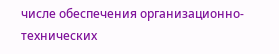числе обеспечения организационно-технических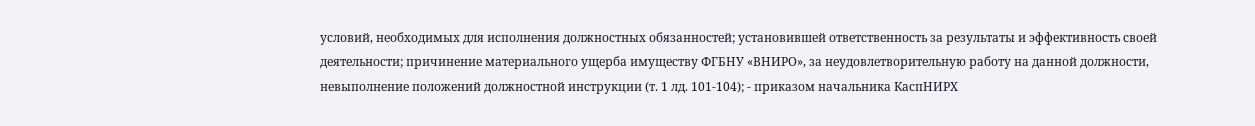условий, необходимых для исполнения должностных обязанностей; установившей ответственность за результаты и эффективность своей деятельности; причинение материального ущерба имуществу ФГБНУ «ВНИРО», за неудовлетворительную работу на данной должности, невыполнение положений должностной инструкции (т. 1 лд. 101-104); - приказом начальника КаспНИРХ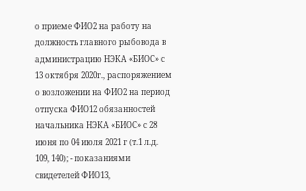о приеме ФИО2 на работу на должность главного рыбовода в администрацию НЭКА «БИОС» с 13 октября 2020г., распоряжением о возложении на ФИО2 на период отпуска ФИО12 обязанностей начальника НЭКА «БИОС» с 28 июня по 04 июля 2021 г (т.1 л.д. 109, 140); - показаниями свидетелей ФИО13,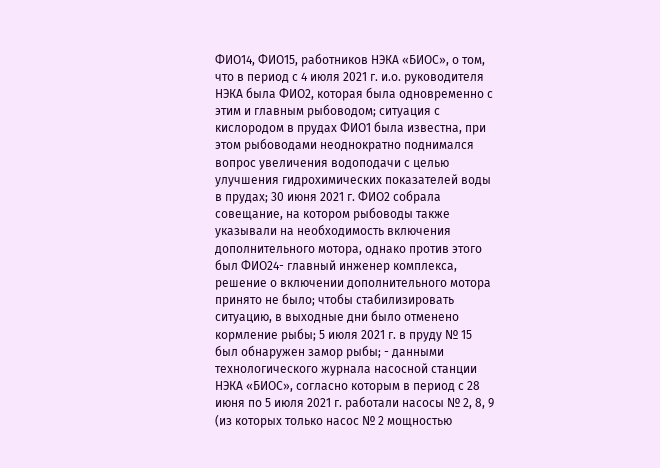ФИО14, ФИО15, работников НЭКА «БИОС», о том, что в период с 4 июля 2021 г. и.о. руководителя НЭКА была ФИО2, которая была одновременно с этим и главным рыбоводом; ситуация с кислородом в прудах ФИО1 была известна, при этом рыбоводами неоднократно поднимался вопрос увеличения водоподачи с целью улучшения гидрохимических показателей воды в прудах; 30 июня 2021 г. ФИО2 собрала совещание, на котором рыбоводы также указывали на необходимость включения дополнительного мотора, однако против этого был ФИО24- главный инженер комплекса, решение о включении дополнительного мотора принято не было; чтобы стабилизировать ситуацию, в выходные дни было отменено кормление рыбы; 5 июля 2021 г. в пруду № 15 был обнаружен замор рыбы; - данными технологического журнала насосной станции НЭКА «БИОС», согласно которым в период с 28 июня по 5 июля 2021 г. работали насосы № 2, 8, 9 (из которых только насос № 2 мощностью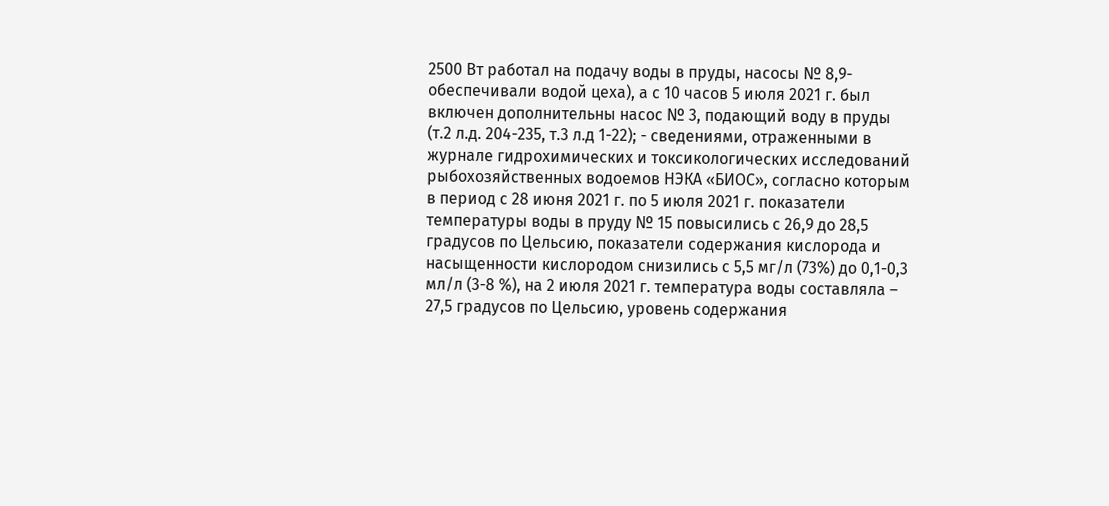2500 Вт работал на подачу воды в пруды, насосы № 8,9- обеспечивали водой цеха), а с 10 часов 5 июля 2021 г. был включен дополнительны насос № 3, подающий воду в пруды (т.2 л.д. 204-235, т.3 л.д 1-22); - сведениями, отраженными в журнале гидрохимических и токсикологических исследований рыбохозяйственных водоемов НЭКА «БИОС», согласно которым в период с 28 июня 2021 г. по 5 июля 2021 г. показатели температуры воды в пруду № 15 повысились с 26,9 до 28,5 градусов по Цельсию, показатели содержания кислорода и насыщенности кислородом снизились с 5,5 мг/л (73%) до 0,1-0,3 мл/л (3-8 %), на 2 июля 2021 г. температура воды составляла – 27,5 градусов по Цельсию, уровень содержания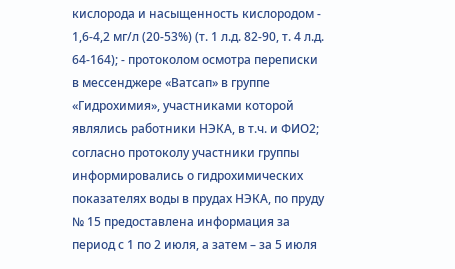кислорода и насыщенность кислородом - 1,6-4,2 мг/л (20-53%) (т. 1 л.д. 82-90, т. 4 л.д. 64-164); - протоколом осмотра переписки в мессенджере «Ватсап» в группе «Гидрохимия», участниками которой являлись работники НЭКА, в т.ч. и ФИО2; согласно протоколу участники группы информировались о гидрохимических показателях воды в прудах НЭКА, по пруду № 15 предоставлена информация за период с 1 по 2 июля, а затем – за 5 июля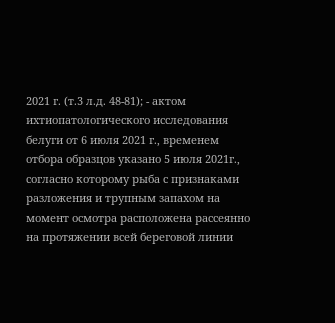2021 г. (т.3 л.д. 48-81); - актом ихтиопатологического исследования белуги от 6 июля 2021 г., временем отбора образцов указано 5 июля 2021г., согласно которому рыба с признаками разложения и трупным запахом на момент осмотра расположена рассеянно на протяжении всей береговой линии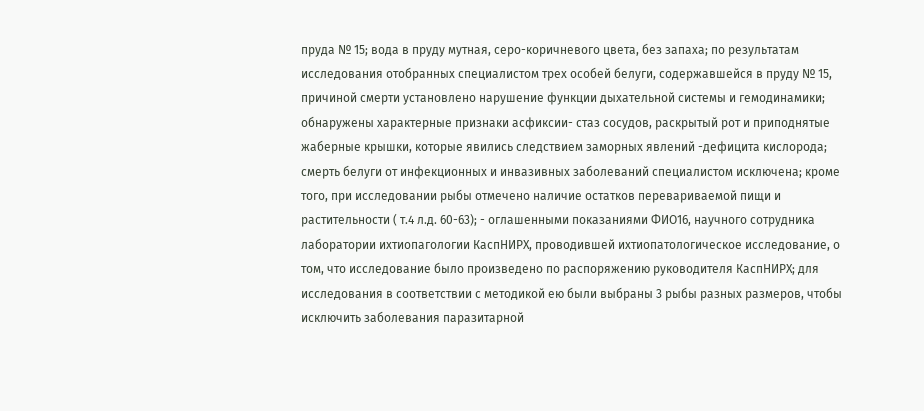пруда № 15; вода в пруду мутная, серо-коричневого цвета, без запаха; по результатам исследования отобранных специалистом трех особей белуги, содержавшейся в пруду № 15, причиной смерти установлено нарушение функции дыхательной системы и гемодинамики; обнаружены характерные признаки асфиксии- стаз сосудов, раскрытый рот и приподнятые жаберные крышки, которые явились следствием заморных явлений -дефицита кислорода; смерть белуги от инфекционных и инвазивных заболеваний специалистом исключена; кроме того, при исследовании рыбы отмечено наличие остатков перевариваемой пищи и растительности ( т.4 л.д. 60-63); - оглашенными показаниями ФИО16, научного сотрудника лаборатории ихтиопагологии КаспНИРХ, проводившей ихтиопатологическое исследование, о том, что исследование было произведено по распоряжению руководителя КаспНИРХ; для исследования в соответствии с методикой ею были выбраны 3 рыбы разных размеров, чтобы исключить заболевания паразитарной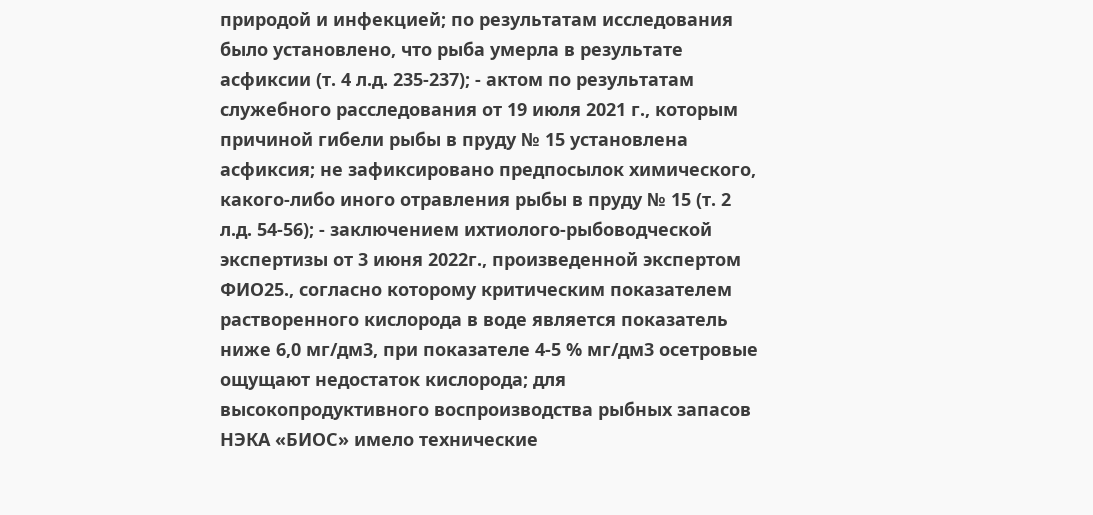природой и инфекцией; по результатам исследования было установлено, что рыба умерла в результате асфиксии (т. 4 л.д. 235-237); - актом по результатам служебного расследования от 19 июля 2021 г., которым причиной гибели рыбы в пруду № 15 установлена асфиксия; не зафиксировано предпосылок химического, какого-либо иного отравления рыбы в пруду № 15 (т. 2 л.д. 54-56); - заключением ихтиолого-рыбоводческой экспертизы от 3 июня 2022г., произведенной экспертом ФИО25., согласно которому критическим показателем растворенного кислорода в воде является показатель ниже 6,0 мг/дм3, при показателе 4-5 % мг/дм3 осетровые ощущают недостаток кислорода; для высокопродуктивного воспроизводства рыбных запасов НЭКА «БИОС» имело технические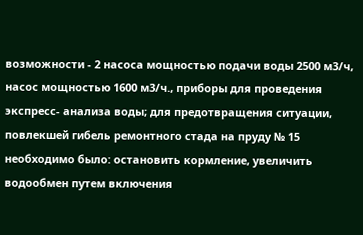возможности - 2 насоса мощностью подачи воды 2500 м3/ч, насос мощностью 1600 м3/ч., приборы для проведения экспресс- анализа воды; для предотвращения ситуации, повлекшей гибель ремонтного стада на пруду № 15 необходимо было: остановить кормление, увеличить водообмен путем включения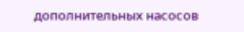дополнительных насосов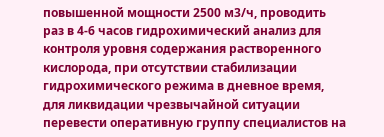повышенной мощности 2500 м3/ч, проводить раз в 4-6 часов гидрохимический анализ для контроля уровня содержания растворенного кислорода, при отсутствии стабилизации гидрохимического режима в дневное время, для ликвидации чрезвычайной ситуации перевести оперативную группу специалистов на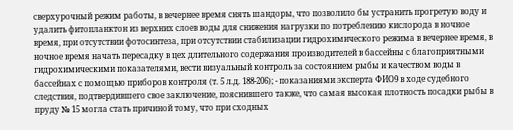сверхурочный режим работы, в вечернее время снять шандоры, что позволило бы устранить прогретую воду и удалить фитопланктон из верхних слоев воды для снижения нагрузки по потреблению кислорода в ночное время, при отсутствии фотосинтеза, при отсутствии стабилизации гидрохимического режима в вечернее время, в ночное время начать пересадку в цех длительного содержания производителей в бассейны с благоприятными гидрохимическими показателями, вести визуальный контроль за состоянием рыбы и качеством воды в бассейнах с помощью приборов контроля (т. 5 л.д. 188-206); - показаниями эксперта ФИО9 в ходе судебного следствия, подтвердившего свое заключение, пояснившего также, что самая высокая плотность посадки рыбы в пруду № 15 могла стать причиной тому, что при сходных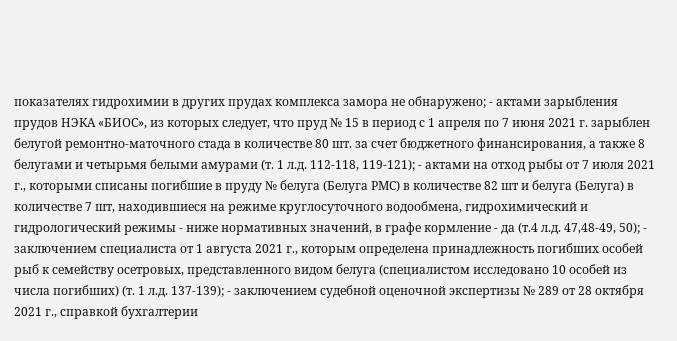показателях гидрохимии в других прудах комплекса замора не обнаружено; - актами зарыбления прудов НЭКА «БИОС», из которых следует, что пруд № 15 в период с 1 апреля по 7 июня 2021 г. зарыблен белугой ремонтно-маточного стада в количестве 80 шт. за счет бюджетного финансирования, а также 8 белугами и четырьмя белыми амурами (т. 1 л.д. 112-118, 119-121); - актами на отход рыбы от 7 июля 2021 г., которыми списаны погибшие в пруду № белуга (Белуга РМС) в количестве 82 шт и белуга (Белуга) в количестве 7 шт, находившиеся на режиме круглосуточного водообмена, гидрохимический и гидрологический режимы - ниже нормативных значений, в графе кормление - да (т.4 л.д. 47,48-49, 50); - заключением специалиста от 1 августа 2021 г., которым определена принадлежность погибших особей рыб к семейству осетровых, представленного видом белуга (специалистом исследовано 10 особей из числа погибших) (т. 1 л.д. 137-139); - заключением судебной оценочной экспертизы № 289 от 28 октября 2021 г., справкой бухгалтерии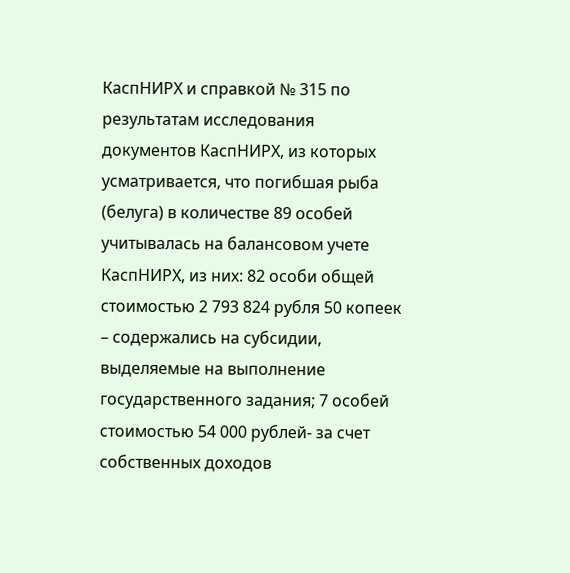КаспНИРХ и справкой № 315 по результатам исследования документов КаспНИРХ, из которых усматривается, что погибшая рыба (белуга) в количестве 89 особей учитывалась на балансовом учете КаспНИРХ, из них: 82 особи общей стоимостью 2 793 824 рубля 50 копеек – содержались на субсидии, выделяемые на выполнение государственного задания; 7 особей стоимостью 54 000 рублей- за счет собственных доходов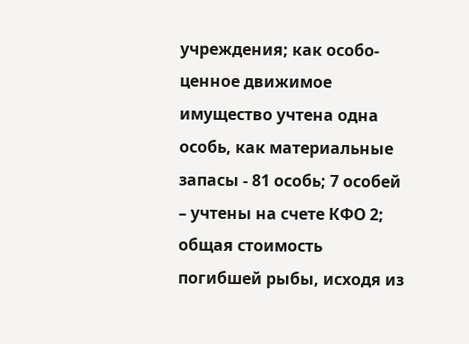учреждения; как особо-ценное движимое имущество учтена одна особь, как материальные запасы - 81 особь; 7 особей – учтены на счете КФО 2; общая стоимость погибшей рыбы, исходя из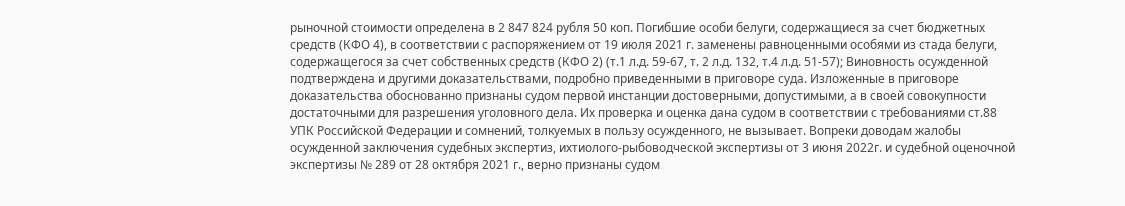рыночной стоимости определена в 2 847 824 рубля 50 коп. Погибшие особи белуги, содержащиеся за счет бюджетных средств (КФО 4), в соответствии с распоряжением от 19 июля 2021 г. заменены равноценными особями из стада белуги, содержащегося за счет собственных средств (КФО 2) (т.1 л.д. 59-67, т. 2 л.д. 132, т.4 л.д. 51-57); Виновность осужденной подтверждена и другими доказательствами, подробно приведенными в приговоре суда. Изложенные в приговоре доказательства обоснованно признаны судом первой инстанции достоверными, допустимыми, а в своей совокупности достаточными для разрешения уголовного дела. Их проверка и оценка дана судом в соответствии с требованиями ст.88 УПК Российской Федерации и сомнений, толкуемых в пользу осужденного, не вызывает. Вопреки доводам жалобы осужденной заключения судебных экспертиз, ихтиолого-рыбоводческой экспертизы от 3 июня 2022г. и судебной оценочной экспертизы № 289 от 28 октября 2021 г., верно признаны судом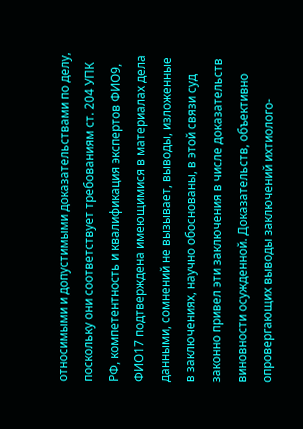относимыми и допустимыми доказательствами по делу, поскольку они соответствует требованиям ст. 204 УПК РФ, компетентность и квалификация экспертов ФИО9, ФИО17 подтверждена имеющимися в материалах дела данными, сомнений не вызывает, выводы, изложенные в заключениях, научно обоснованы, в этой связи суд законно привел эти заключения в числе доказательств виновности осужденной. Доказательств, объективно опровергающих выводы заключений ихтиолого-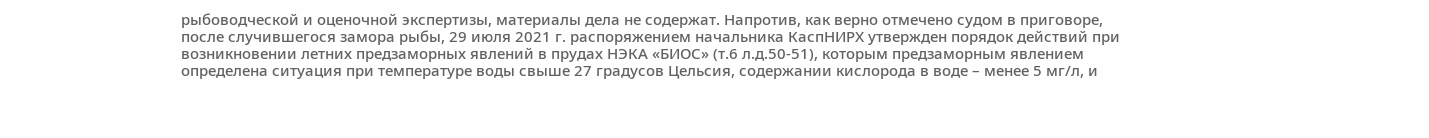рыбоводческой и оценочной экспертизы, материалы дела не содержат. Напротив, как верно отмечено судом в приговоре, после случившегося замора рыбы, 29 июля 2021 г. распоряжением начальника КаспНИРХ утвержден порядок действий при возникновении летних предзаморных явлений в прудах НЭКА «БИОС» (т.6 л.д.50-51), которым предзаморным явлением определена ситуация при температуре воды свыше 27 градусов Цельсия, содержании кислорода в воде – менее 5 мг/л, и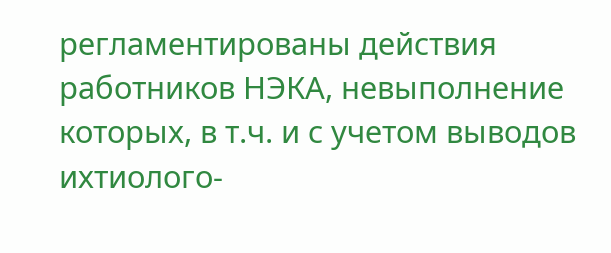регламентированы действия работников НЭКА, невыполнение которых, в т.ч. и с учетом выводов ихтиолого-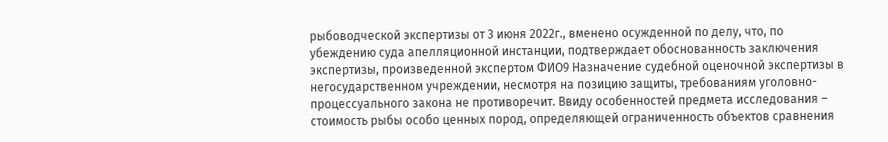рыбоводческой экспертизы от 3 июня 2022г., вменено осужденной по делу, что, по убеждению суда апелляционной инстанции, подтверждает обоснованность заключения экспертизы, произведенной экспертом ФИО9 Назначение судебной оценочной экспертизы в негосударственном учреждении, несмотря на позицию защиты, требованиям уголовно-процессуального закона не противоречит. Ввиду особенностей предмета исследования – стоимость рыбы особо ценных пород, определяющей ограниченность объектов сравнения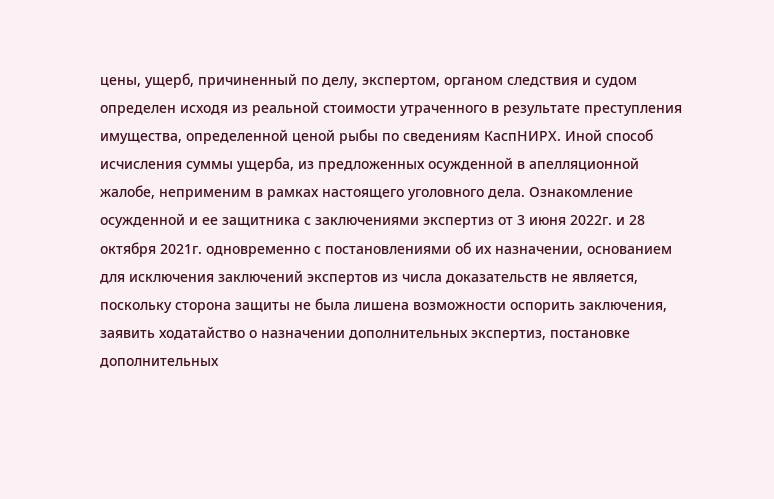цены, ущерб, причиненный по делу, экспертом, органом следствия и судом определен исходя из реальной стоимости утраченного в результате преступления имущества, определенной ценой рыбы по сведениям КаспНИРХ. Иной способ исчисления суммы ущерба, из предложенных осужденной в апелляционной жалобе, неприменим в рамках настоящего уголовного дела. Ознакомление осужденной и ее защитника с заключениями экспертиз от 3 июня 2022г. и 28 октября 2021г. одновременно с постановлениями об их назначении, основанием для исключения заключений экспертов из числа доказательств не является, поскольку сторона защиты не была лишена возможности оспорить заключения, заявить ходатайство о назначении дополнительных экспертиз, постановке дополнительных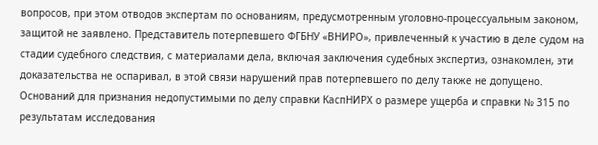вопросов, при этом отводов экспертам по основаниям, предусмотренным уголовно-процессуальным законом, защитой не заявлено. Представитель потерпевшего ФГБНУ «ВНИРО», привлеченный к участию в деле судом на стадии судебного следствия, с материалами дела, включая заключения судебных экспертиз, ознакомлен, эти доказательства не оспаривал, в этой связи нарушений прав потерпевшего по делу также не допущено. Оснований для признания недопустимыми по делу справки КаспНИРХ о размере ущерба и справки № 315 по результатам исследования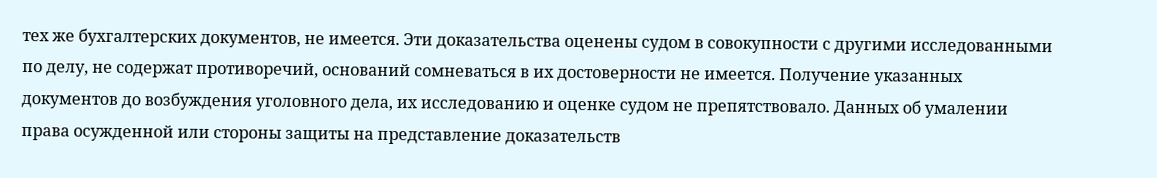тех же бухгалтерских документов, не имеется. Эти доказательства оценены судом в совокупности с другими исследованными по делу, не содержат противоречий, оснований сомневаться в их достоверности не имеется. Получение указанных документов до возбуждения уголовного дела, их исследованию и оценке судом не препятствовало. Данных об умалении права осужденной или стороны защиты на представление доказательств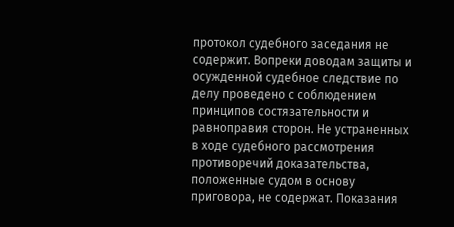протокол судебного заседания не содержит. Вопреки доводам защиты и осужденной судебное следствие по делу проведено с соблюдением принципов состязательности и равноправия сторон. Не устраненных в ходе судебного рассмотрения противоречий доказательства, положенные судом в основу приговора, не содержат. Показания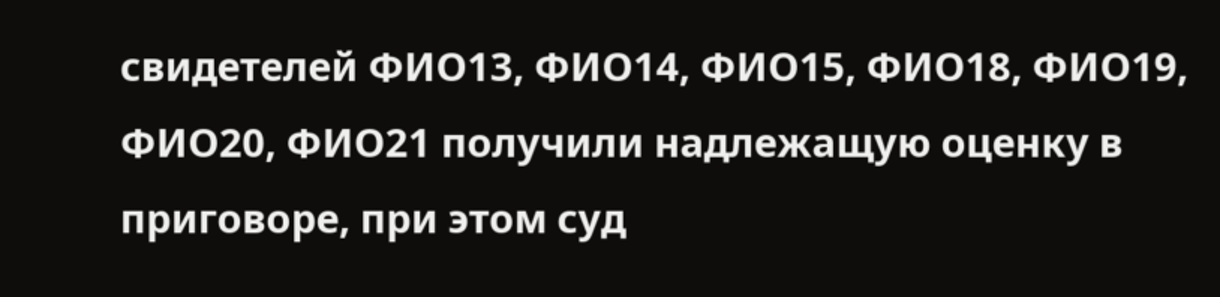свидетелей ФИО13, ФИО14, ФИО15, ФИО18, ФИО19, ФИО20, ФИО21 получили надлежащую оценку в приговоре, при этом суд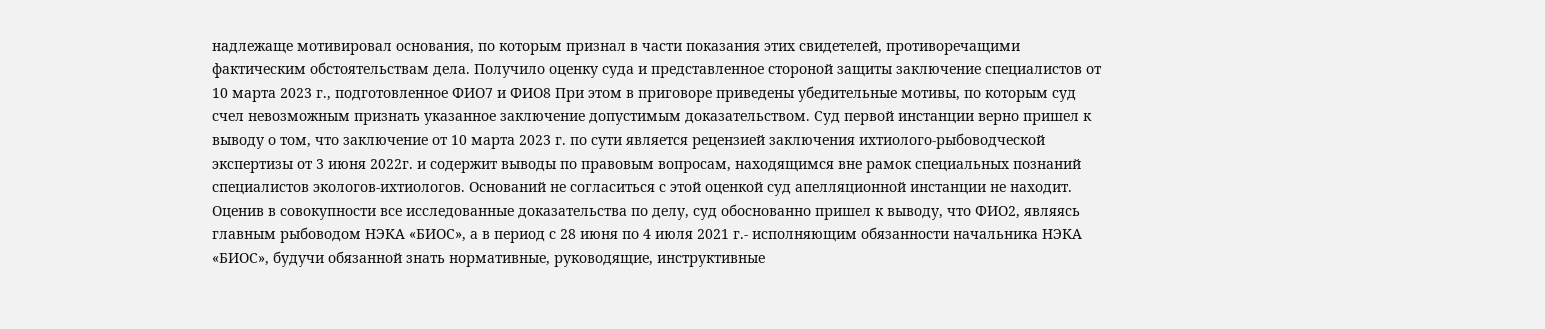надлежаще мотивировал основания, по которым признал в части показания этих свидетелей, противоречащими фактическим обстоятельствам дела. Получило оценку суда и представленное стороной защиты заключение специалистов от 10 марта 2023 г., подготовленное ФИО7 и ФИО8 При этом в приговоре приведены убедительные мотивы, по которым суд счел невозможным признать указанное заключение допустимым доказательством. Суд первой инстанции верно пришел к выводу о том, что заключение от 10 марта 2023 г. по сути является рецензией заключения ихтиолого-рыбоводческой экспертизы от 3 июня 2022г. и содержит выводы по правовым вопросам, находящимся вне рамок специальных познаний специалистов экологов-ихтиологов. Оснований не согласиться с этой оценкой суд апелляционной инстанции не находит. Оценив в совокупности все исследованные доказательства по делу, суд обоснованно пришел к выводу, что ФИО2, являясь главным рыбоводом НЭКА «БИОС», а в период с 28 июня по 4 июля 2021 г.- исполняющим обязанности начальника НЭКА «БИОС», будучи обязанной знать нормативные, руководящие, инструктивные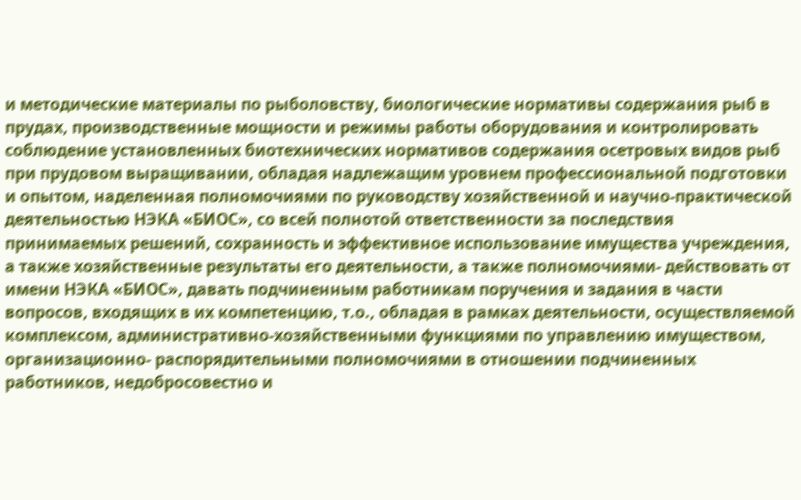и методические материалы по рыболовству, биологические нормативы содержания рыб в прудах, производственные мощности и режимы работы оборудования и контролировать соблюдение установленных биотехнических нормативов содержания осетровых видов рыб при прудовом выращивании, обладая надлежащим уровнем профессиональной подготовки и опытом, наделенная полномочиями по руководству хозяйственной и научно-практической деятельностью НЭКА «БИОС», со всей полнотой ответственности за последствия принимаемых решений, сохранность и эффективное использование имущества учреждения, а также хозяйственные результаты его деятельности, а также полномочиями- действовать от имени НЭКА «БИОС», давать подчиненным работникам поручения и задания в части вопросов, входящих в их компетенцию, т.о., обладая в рамках деятельности, осуществляемой комплексом, административно-хозяйственными функциями по управлению имуществом, организационно- распорядительными полномочиями в отношении подчиненных работников, недобросовестно и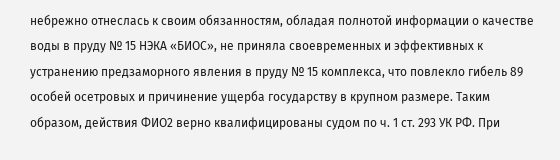небрежно отнеслась к своим обязанностям, обладая полнотой информации о качестве воды в пруду № 15 НЭКА «БИОС», не приняла своевременных и эффективных к устранению предзаморного явления в пруду № 15 комплекса, что повлекло гибель 89 особей осетровых и причинение ущерба государству в крупном размере. Таким образом, действия ФИО2 верно квалифицированы судом по ч. 1 ст. 293 УК РФ. При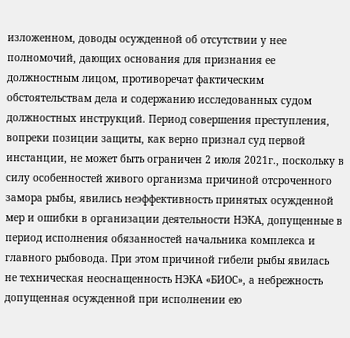изложенном, доводы осужденной об отсутствии у нее полномочий, дающих основания для признания ее должностным лицом, противоречат фактическим обстоятельствам дела и содержанию исследованных судом должностных инструкций. Период совершения преступления, вопреки позиции защиты, как верно признал суд первой инстанции, не может быть ограничен 2 июля 2021г., поскольку в силу особенностей живого организма причиной отсроченного замора рыбы, явились неэффективность принятых осужденной мер и ошибки в организации деятельности НЭКА, допущенные в период исполнения обязанностей начальника комплекса и главного рыбовода. При этом причиной гибели рыбы явилась не техническая неоснащенность НЭКА «БИОС», а небрежность допущенная осужденной при исполнении ею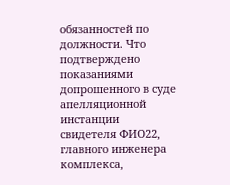обязанностей по должности. Что подтверждено показаниями допрошенного в суде апелляционной инстанции свидетеля ФИО22, главного инженера комплекса,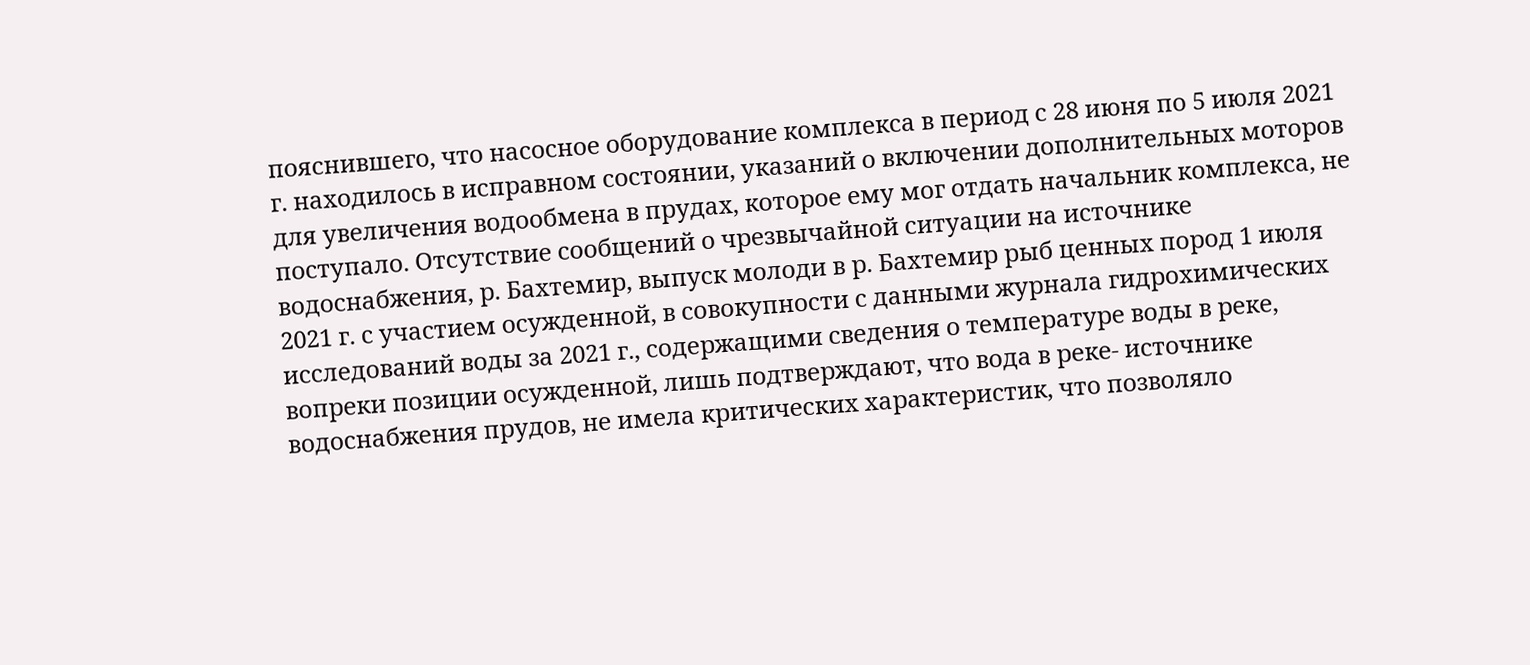пояснившего, что насосное оборудование комплекса в период с 28 июня по 5 июля 2021 г. находилось в исправном состоянии, указаний о включении дополнительных моторов для увеличения водообмена в прудах, которое ему мог отдать начальник комплекса, не поступало. Отсутствие сообщений о чрезвычайной ситуации на источнике водоснабжения, р. Бахтемир, выпуск молоди в р. Бахтемир рыб ценных пород 1 июля 2021 г. с участием осужденной, в совокупности с данными журнала гидрохимических исследований воды за 2021 г., содержащими сведения о температуре воды в реке, вопреки позиции осужденной, лишь подтверждают, что вода в реке- источнике водоснабжения прудов, не имела критических характеристик, что позволяло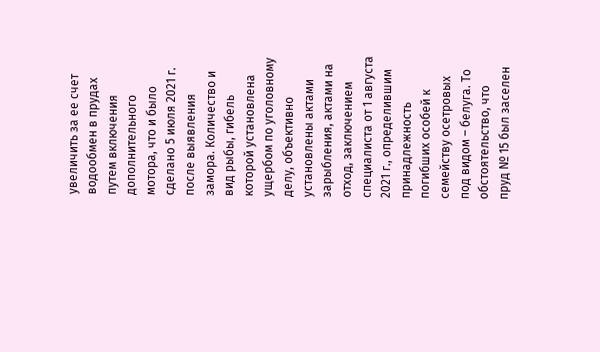увеличить за ее счет водообмен в прудах путем включения дополнительного мотора, что и было сделано 5 июля 2021 г. после выявления замора. Количество и вид рыбы, гибель которой установлена ущербом по уголовному делу, объективно установлены актами зарыбления, актами на отход, заключением специалиста от 1 августа 2021 г., определившим принадлежность погибших особей к семейству осетровых под видом – белуга. То обстоятельство, что пруд № 15 был заселен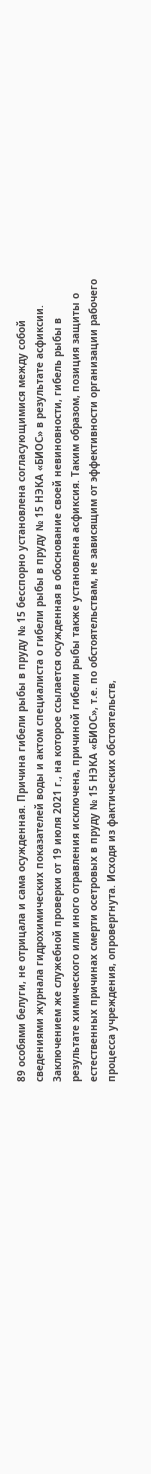89 особями белуги, не отрицала и сама осужденная. Причина гибели рыбы в пруду № 15 бесспорно установлена согласующимися между собой сведениями журнала гидрохимических показателей воды и актом специалиста о гибели рыбы в пруду № 15 НЭКА «БИОС» в результате асфиксии. Заключением же служебной проверки от 19 июля 2021 г., на которое ссылается осужденная в обоснование своей невиновности, гибель рыбы в результате химического или иного отравления исключена, причиной гибели рыбы также установлена асфиксия. Таким образом, позиция защиты о естественных причинах смерти осетровых в пруду № 15 НЭКА «БИОС», т.е. по обстоятельствам, не зависящим от эффективности организации рабочего процесса учреждения, опровергнута. Исходя из фактических обстоятельств,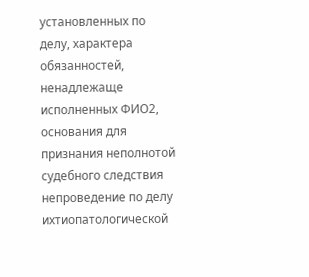установленных по делу, характера обязанностей, ненадлежаще исполненных ФИО2, основания для признания неполнотой судебного следствия непроведение по делу ихтиопатологической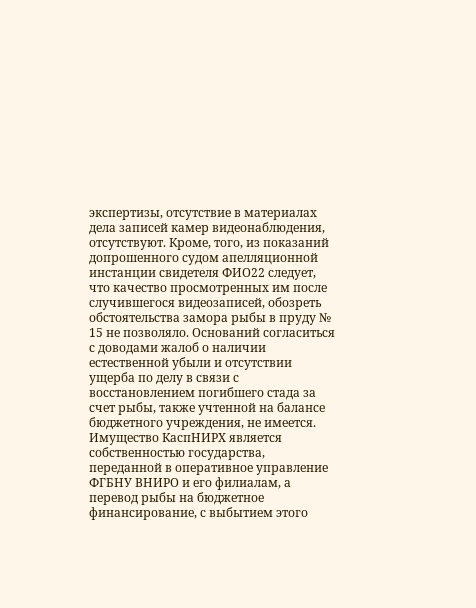экспертизы, отсутствие в материалах дела записей камер видеонаблюдения, отсутствуют. Кроме, того, из показаний допрошенного судом апелляционной инстанции свидетеля ФИО22 следует, что качество просмотренных им после случившегося видеозаписей, обозреть обстоятельства замора рыбы в пруду № 15 не позволяло. Оснований согласиться с доводами жалоб о наличии естественной убыли и отсутствии ущерба по делу в связи с восстановлением погибшего стада за счет рыбы, также учтенной на балансе бюджетного учреждения, не имеется. Имущество КаспНИРХ является собственностью государства, переданной в оперативное управление ФГБНУ ВНИРО и его филиалам, а перевод рыбы на бюджетное финансирование, с выбытием этого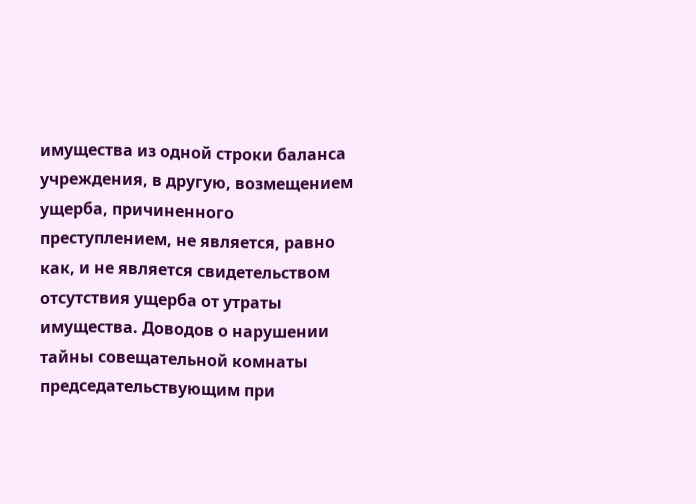имущества из одной строки баланса учреждения, в другую, возмещением ущерба, причиненного преступлением, не является, равно как, и не является свидетельством отсутствия ущерба от утраты имущества. Доводов о нарушении тайны совещательной комнаты председательствующим при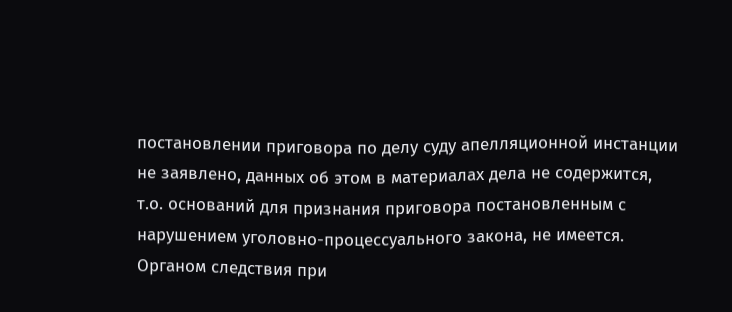постановлении приговора по делу суду апелляционной инстанции не заявлено, данных об этом в материалах дела не содержится, т.о. оснований для признания приговора постановленным с нарушением уголовно-процессуального закона, не имеется. Органом следствия при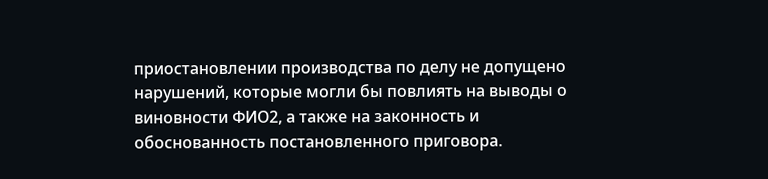приостановлении производства по делу не допущено нарушений, которые могли бы повлиять на выводы о виновности ФИО2, а также на законность и обоснованность постановленного приговора.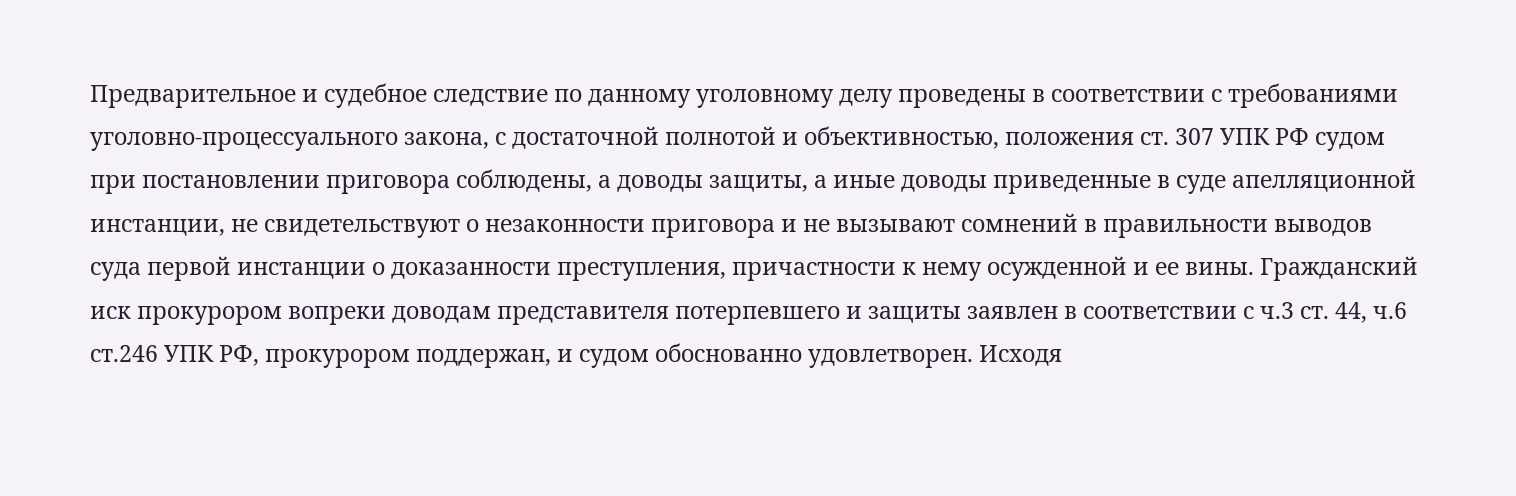Предварительное и судебное следствие по данному уголовному делу проведены в соответствии с требованиями уголовно-процессуального закона, с достаточной полнотой и объективностью, положения ст. 307 УПК РФ судом при постановлении приговора соблюдены, а доводы защиты, а иные доводы приведенные в суде апелляционной инстанции, не свидетельствуют о незаконности приговора и не вызывают сомнений в правильности выводов суда первой инстанции о доказанности преступления, причастности к нему осужденной и ее вины. Гражданский иск прокурором вопреки доводам представителя потерпевшего и защиты заявлен в соответствии с ч.3 ст. 44, ч.6 ст.246 УПК РФ, прокурором поддержан, и судом обоснованно удовлетворен. Исходя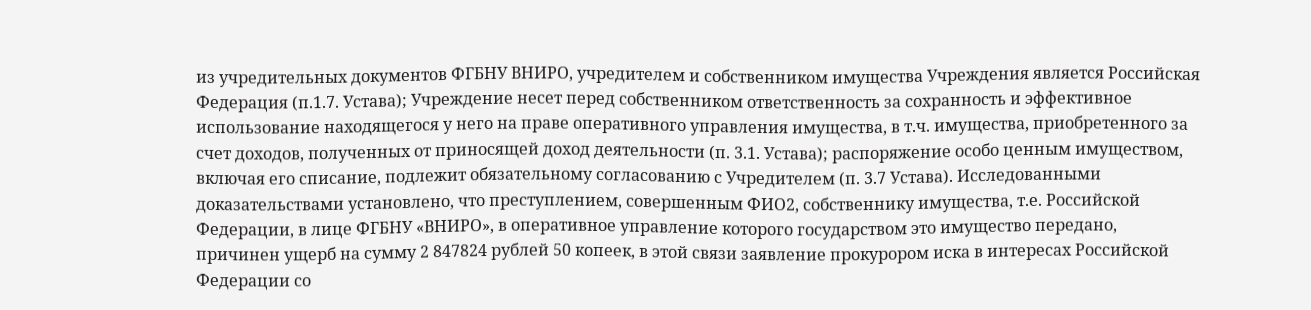из учредительных документов ФГБНУ ВНИРО, учредителем и собственником имущества Учреждения является Российская Федерация (п.1.7. Устава); Учреждение несет перед собственником ответственность за сохранность и эффективное использование находящегося у него на праве оперативного управления имущества, в т.ч. имущества, приобретенного за счет доходов, полученных от приносящей доход деятельности (п. 3.1. Устава); распоряжение особо ценным имуществом, включая его списание, подлежит обязательному согласованию с Учредителем (п. 3.7 Устава). Исследованными доказательствами установлено, что преступлением, совершенным ФИО2, собственнику имущества, т.е. Российской Федерации, в лице ФГБНУ «ВНИРО», в оперативное управление которого государством это имущество передано, причинен ущерб на сумму 2 847824 рублей 50 копеек, в этой связи заявление прокурором иска в интересах Российской Федерации со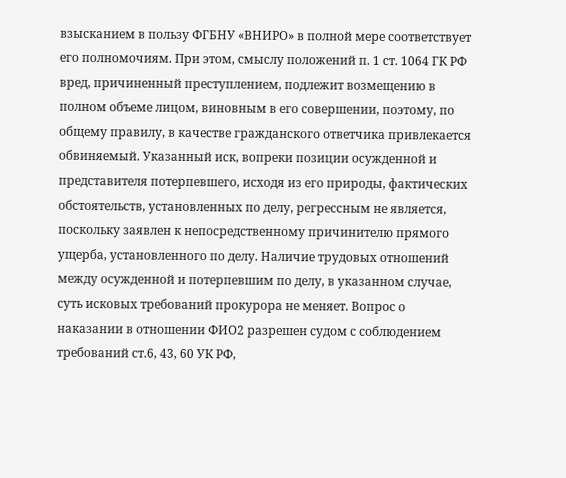взысканием в пользу ФГБНУ «ВНИРО» в полной мере соответствует его полномочиям. При этом, смыслу положений п. 1 ст. 1064 ГК РФ вред, причиненный преступлением, подлежит возмещению в полном объеме лицом, виновным в его совершении, поэтому, по общему правилу, в качестве гражданского ответчика привлекается обвиняемый. Указанный иск, вопреки позиции осужденной и представителя потерпевшего, исходя из его природы, фактических обстоятельств, установленных по делу, регрессным не является, поскольку заявлен к непосредственному причинителю прямого ущерба, установленного по делу. Наличие трудовых отношений между осужденной и потерпевшим по делу, в указанном случае, суть исковых требований прокурора не меняет. Вопрос о наказании в отношении ФИО2 разрешен судом с соблюдением требований ст.6, 43, 60 УК РФ,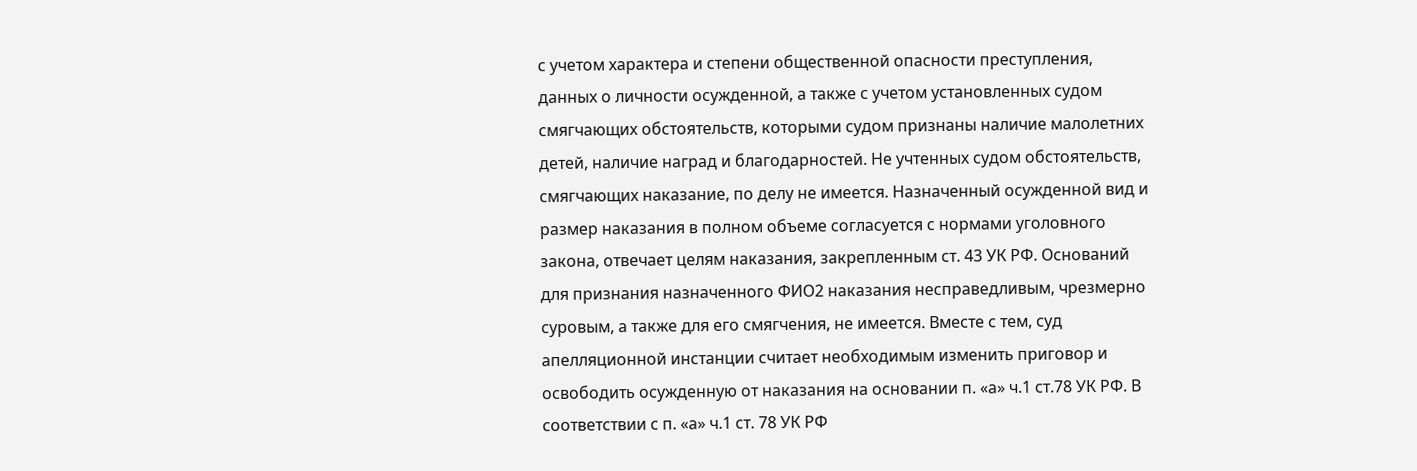с учетом характера и степени общественной опасности преступления, данных о личности осужденной, а также с учетом установленных судом смягчающих обстоятельств, которыми судом признаны наличие малолетних детей, наличие наград и благодарностей. Не учтенных судом обстоятельств, смягчающих наказание, по делу не имеется. Назначенный осужденной вид и размер наказания в полном объеме согласуется с нормами уголовного закона, отвечает целям наказания, закрепленным ст. 43 УК РФ. Оснований для признания назначенного ФИО2 наказания несправедливым, чрезмерно суровым, а также для его смягчения, не имеется. Вместе с тем, суд апелляционной инстанции считает необходимым изменить приговор и освободить осужденную от наказания на основании п. «а» ч.1 ст.78 УК РФ. В соответствии с п. «а» ч.1 ст. 78 УК РФ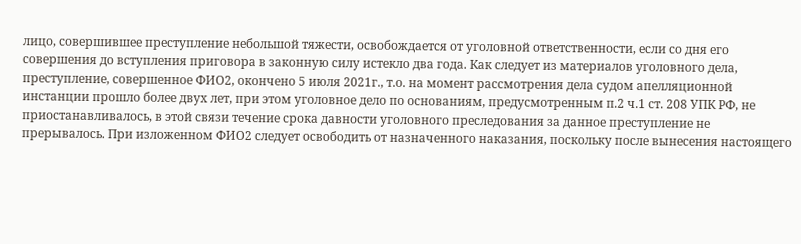лицо, совершившее преступление небольшой тяжести, освобождается от уголовной ответственности, если со дня его совершения до вступления приговора в законную силу истекло два года. Как следует из материалов уголовного дела, преступление, совершенное ФИО2, окончено 5 июля 2021г., т.о. на момент рассмотрения дела судом апелляционной инстанции прошло более двух лет, при этом уголовное дело по основаниям, предусмотренным п.2 ч.1 ст. 208 УПК РФ, не приостанавливалось, в этой связи течение срока давности уголовного преследования за данное преступление не прерывалось. При изложенном ФИО2 следует освободить от назначенного наказания, поскольку после вынесения настоящего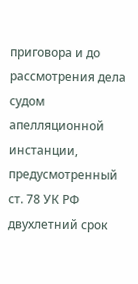приговора и до рассмотрения дела судом апелляционной инстанции, предусмотренный ст. 78 УК РФ двухлетний срок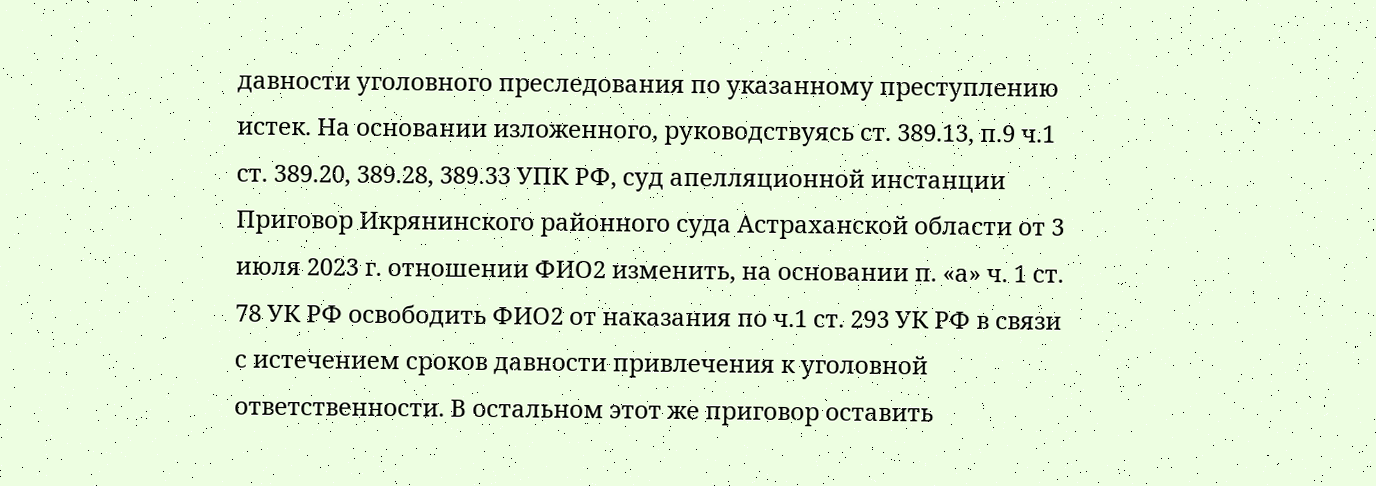давности уголовного преследования по указанному преступлению истек. На основании изложенного, руководствуясь ст. 389.13, п.9 ч.1 ст. 389.20, 389.28, 389.33 УПК РФ, суд апелляционной инстанции Приговор Икрянинского районного суда Астраханской области от 3 июля 2023 г. отношении ФИО2 изменить, на основании п. «а» ч. 1 ст. 78 УК РФ освободить ФИО2 от наказания по ч.1 ст. 293 УК РФ в связи с истечением сроков давности привлечения к уголовной ответственности. В остальном этот же приговор оставить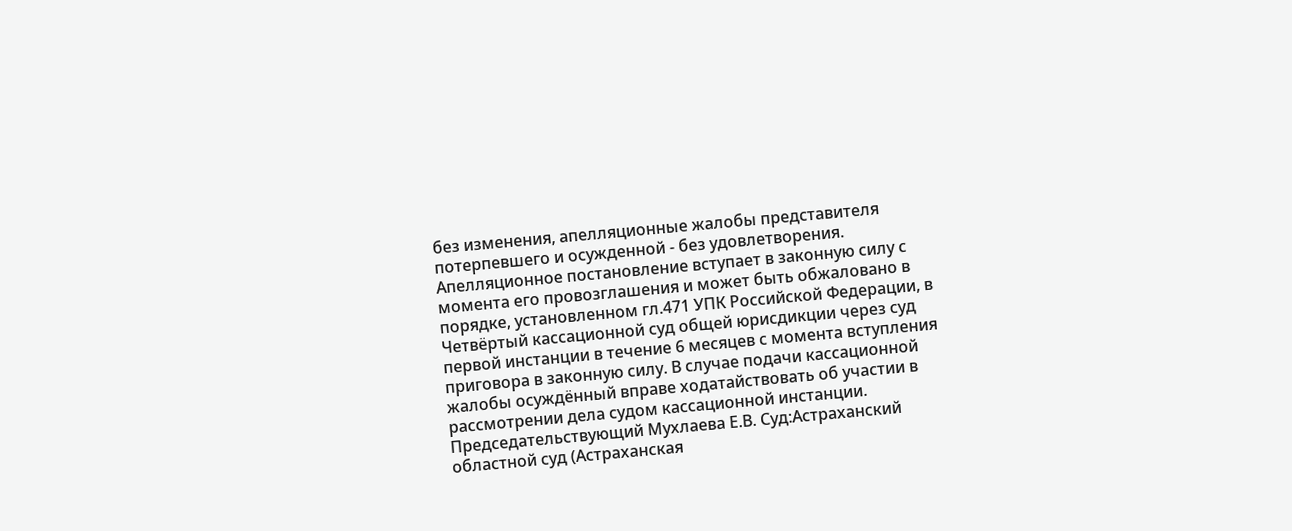без изменения, апелляционные жалобы представителя потерпевшего и осужденной - без удовлетворения. Апелляционное постановление вступает в законную силу с момента его провозглашения и может быть обжаловано в порядке, установленном гл.471 УПК Российской Федерации, в Четвёртый кассационной суд общей юрисдикции через суд первой инстанции в течение 6 месяцев с момента вступления приговора в законную силу. В случае подачи кассационной жалобы осуждённый вправе ходатайствовать об участии в рассмотрении дела судом кассационной инстанции. Председательствующий Мухлаева Е.В. Суд:Астраханский областной суд (Астраханская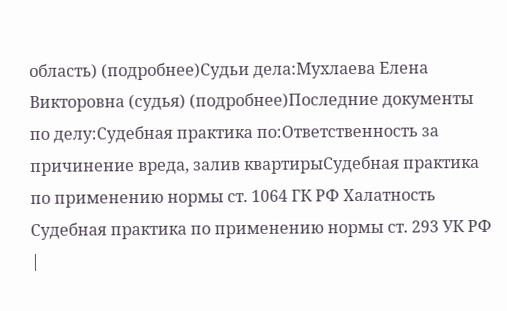область) (подробнее)Судьи дела:Мухлаева Елена Викторовна (судья) (подробнее)Последние документы по делу:Судебная практика по:Ответственность за причинение вреда, залив квартирыСудебная практика по применению нормы ст. 1064 ГК РФ Халатность Судебная практика по применению нормы ст. 293 УК РФ |